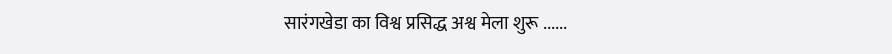सारंगखेडा का विश्व प्रसिद्ध अश्व मेला शुरू ......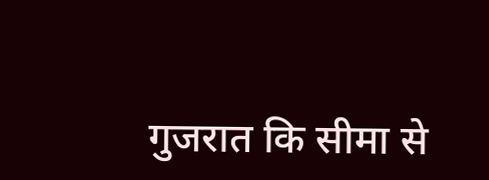गुजरात कि सीमा से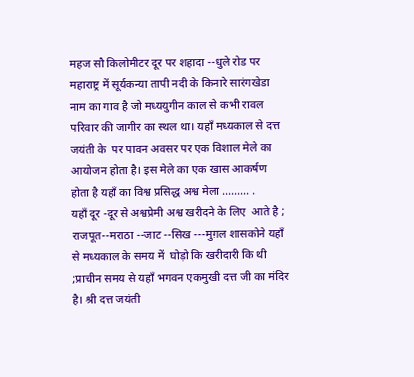महज सौ किलोमीटर दूर पर शहादा --धुले रोड पर महाराष्ट्र में सूर्यकन्या तापी नदी के किनारे सारंगखेडा नाम का गाव है जो मध्ययुगीन काल से कभी रावल परिवार की जागीर का स्थल था। यहाँ मध्यकाल से दत्त जयंती के  पर पावन अवसर पर एक विशाल मेले का आयोजन होता है। इस मेले का एक खास आकर्षण होता है यहाँ का विश्व प्रसिद्ध अश्व मेला ......... .
यहाँ दूर -दूर से अश्वप्रेमी अश्व खरीदने के लिए  आते है ;  राजपूत--मराठा --जाट --सिख ---मुग़ल शासकोने यहाँ से मध्यकाल के समय में  घोड़ो कि खरीदारी कि थी ;प्राचीन समय से यहाँ भगवन एकमुखी दत्त जी का मंदिर है। श्री दत्त जयंती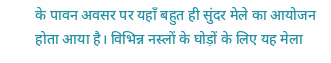के पावन अवसर पर यहाँ बहुत ही सुंदर मेले का आयोजन होता आया है। विभिन्न नस्लों के घोड़ों के लिए यह मेला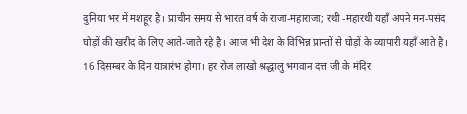दुनिया भर में मशहूर है। प्राचीन समय से भारत वर्ष के राजा-महाराजा; रथी -महारथी यहाँ अपने मन-पसंद घोड़ों की खरीद के लिए आते-जाते रहे है। आज भी देश के विभिन्न प्रान्तों से घोड़ों के व्यापारी यहाँ आते है। 16 दिसम्बर के दिन यात्रारंभ होगा। हर रोज लाखो श्रद्धालु भगवान दत्त जी के मंदिर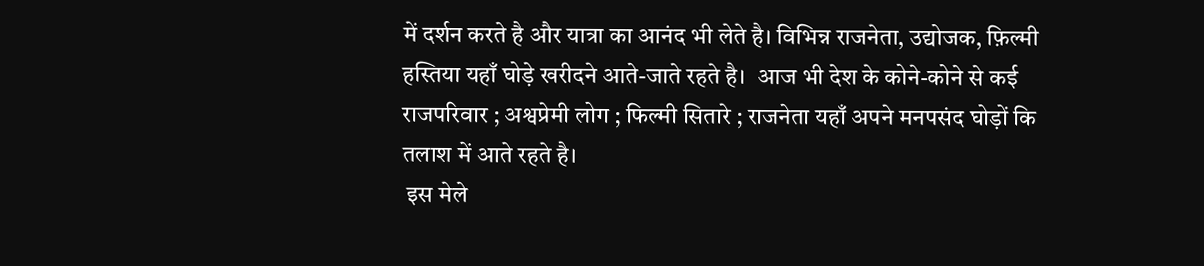में दर्शन करते है और यात्रा का आनंद भी लेते है। विभिन्न राजनेता, उद्योजक, फ़िल्मी हस्तिया यहाँ घोड़े खरीदने आते-जाते रहते है।  आज भी देश के कोने-कोने से कई राजपरिवार ; अश्वप्रेमी लोग ; फिल्मी सितारे ; राजनेता यहाँ अपने मनपसंद घोड़ों कि तलाश में आते रहते है।
 इस मेले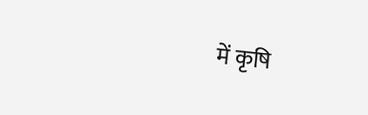में कृषि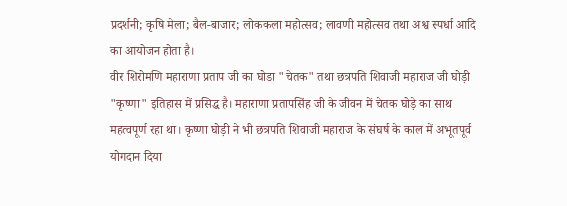प्रदर्शनी; कृषि मेला; बैल-बाजार; लोककला महोत्सव; लावणी महोत्सव तथा अश्व स्पर्धा आदि का आयोजन होता है।
वीर शिरोमणि महाराणा प्रताप जी का घोडा "चेतक" तथा छत्रपति शिवाजी महाराज जी घोड़ी "कृष्णा" इतिहास में प्रसिद्ध है। महाराणा प्रतापसिंह जी के जीवन में चेतक घोड़े का साथ महत्वपूर्ण रहा था। कृष्णा घोड़ी ने भी छत्रपति शिवाजी महाराज के संघर्ष के काल में अभूतपूर्व योगदान दिया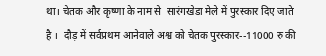था। चेतक और कृष्णा के नाम से  सारंगखेडा मेले में पुरस्कार दिए जाते है ।  दौड़ में सर्वप्रथम आनेवाले अश्व को चेतक पुरस्कार--11000 रु की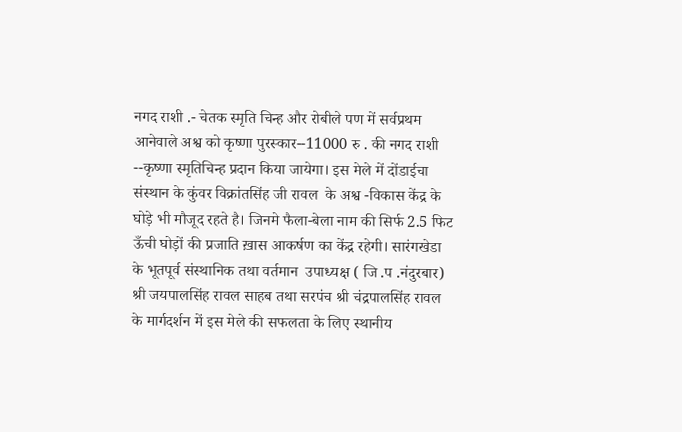नगद राशी .- चेतक स्मृति चिन्ह और रोबीले पण में सर्वप्रथम आनेवाले अश्व को कृष्णा पुरस्कार--11000 रु . की नगद राशी --कृष्णा स्मृतिचिन्ह प्रदान किया जायेगा। इस मेले में दोंडाईचा संस्थान के कुंवर विक्रांतसिंह जी रावल  के अश्व -विकास केंद्र के घोड़े भी मौजूद रहते है। जिनमे फैला-बेला नाम की सिर्फ 2.5 फिट ऊँची घोड़ों की प्रजाति ख़ास आकर्षण का केंद्र रहेगी। सारंगखेडा के भूतपूर्व संस्थानिक तथा वर्तमान  उपाध्यक्ष ( जि .प .नंदुरबार) श्री जयपालसिंह रावल साहब तथा सरपंच श्री चंद्रपालसिंह रावल के मार्गदर्शन में इस मेले की सफलता के लिए स्थानीय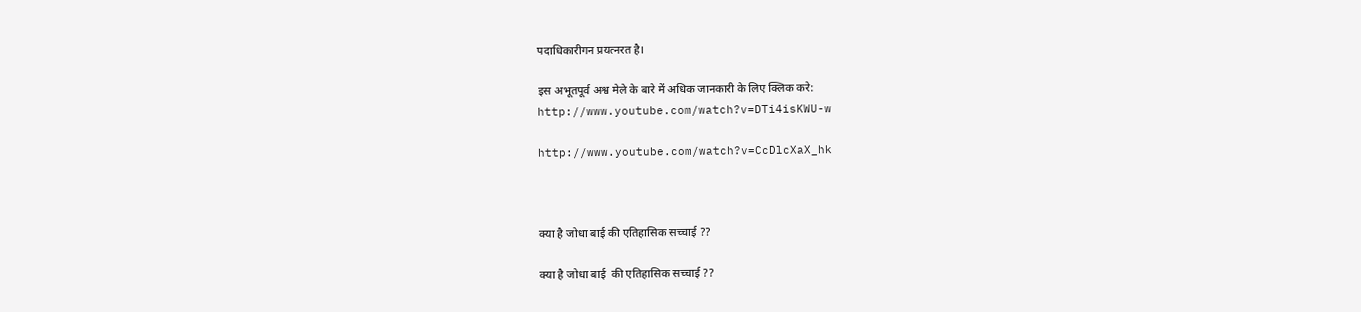पदाधिकारीगन प्रयत्नरत है।

इस अभूतपूर्व अश्व मेले के बारे में अधिक जानकारी के लिए क्लिक करे:
http://www.youtube.com/watch?v=DTi4isKWU-w

http://www.youtube.com/watch?v=CcDlcXaX_hk



क्या है जोधा बाई की एतिहासिक सच्चाई ??

क्या है जोधा बाई  की एतिहासिक सच्चाई ??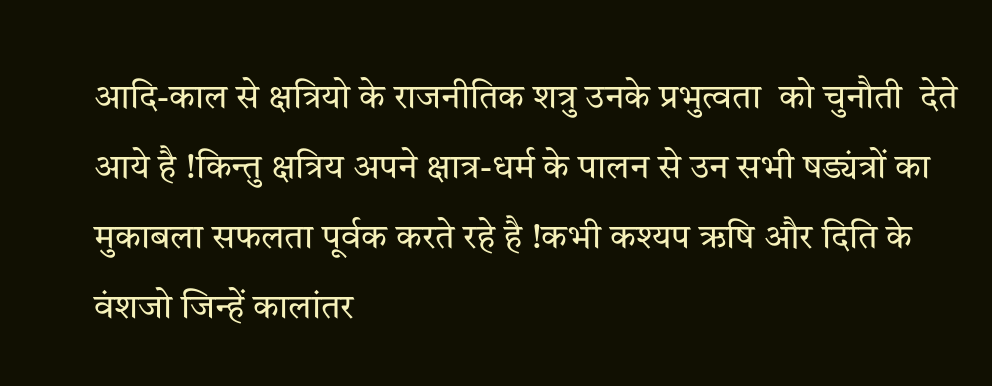आदि-काल से क्षत्रियो के राजनीतिक शत्रु उनके प्रभुत्वता  को चुनौती  देते  आये है !किन्तु क्षत्रिय अपने क्षात्र-धर्म के पालन से उन सभी षड्यंत्रों का मुकाबला सफलता पूर्वक करते रहे है !कभी कश्यप ऋषि और दिति के वंशजो जिन्हें कालांतर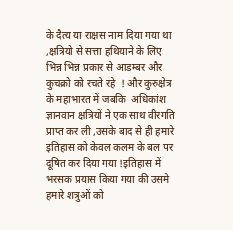के दैत्य या राक्षस नाम दिया गया था ,क्षत्रियो से सत्ता हथियाने के लिए भिन्न भिन्न प्रकार से आडम्बर और कुचक्रो को रचते रहे  ! और कुरुक्षेत्र के महाभारत में जबकि  अधिकांश ज्ञानवान क्षत्रियों ने एक साथ वीरगति प्राप्त कर ली ,उसके बाद से ही हमारे इतिहास को केवल कलम के बल पर दूषित कर दिया गया !इतिहास में भरसक प्रयास किया गया की उसमे हमारे शत्रुओं को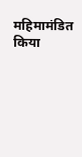महिमामंडित  किया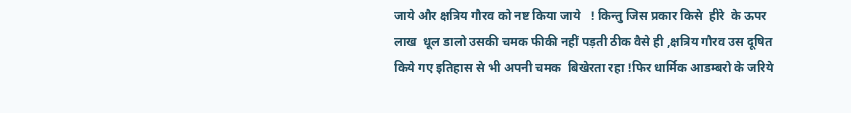जाये और क्षत्रिय गौरव को नष्ट किया जाये   ! किन्तु जिस प्रकार किसे  हीरे  के ऊपर लाख  धूल डालो उसकी चमक फीकी नहीं पड़ती ठीक वैसे ही ,क्षत्रिय गौरव उस दूषित किये गए इतिहास से भी अपनी चमक  बिखेरता रहा !फिर धार्मिक आडम्बरो के जरिये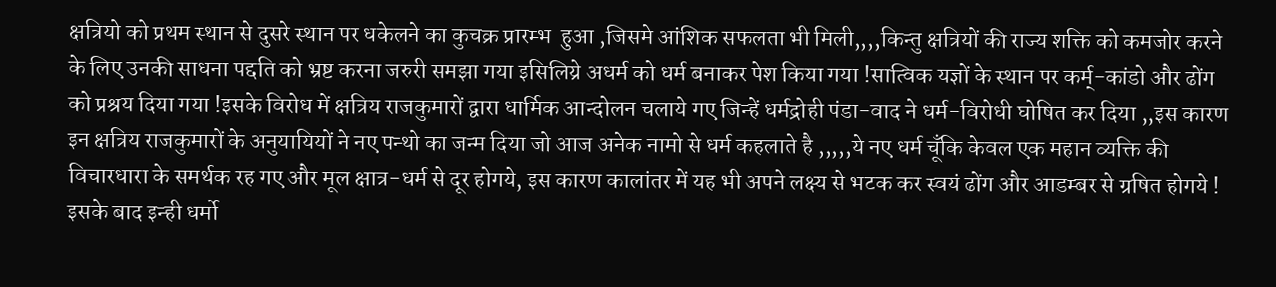क्षत्रियो को प्रथम स्थान से दुसरे स्थान पर धकेलने का कुचक्र प्रारम्भ  हुआ ,जिसमे आंशिक सफलता भी मिली,,,,किन्तु क्षत्रियों की राज्य शक्ति को कमजोर करने के लिए उनकी साधना पद्दति को भ्रष्ट करना जरुरी समझा गया इसिलिय्रे अधर्म को धर्म बनाकर पेश किया गया !सात्विक यज्ञों के स्थान पर कर्म्-कांडो और ढोंग को प्रश्रय दिया गया !इसके विरोध में क्षत्रिय राजकुमारों द्वारा धार्मिक आन्दोलन चलाये गए जिन्हें धर्मद्रोही पंडा-वाद ने धर्म-विरोधी घोषित कर दिया ,,इस कारण इन क्षत्रिय राजकुमारों के अनुयायियों ने नए पन्थो का जन्म दिया जो आज अनेक नामो से धर्म कहलाते है ,,,,,ये नए धर्म चूँकि केवल एक महान व्यक्ति की विचारधारा के समर्थक रह गए और मूल क्षात्र-धर्म से दूर होगये, इस कारण कालांतर में यह भी अपने लक्ष्य से भटक कर स्वयं ढोंग और आडम्बर से ग्रषित होगये ! इसके बाद इन्ही धर्मो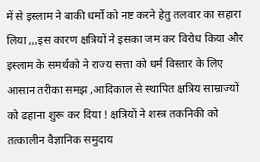में से इस्लाम ने बाकी धर्मो को नष्ट करने हेतु तलवार का सहारा लिया ,,,इस कारण क्षत्रियों ने इसका जम कर विरोध किया और इस्लाम के समर्थको ने राज्य सत्ता को धर्म विस्तार के लिए आसान तरीका समझ ,आदिकाल से स्थापित क्षत्रिय साम्राज्यों को ढहाना शुरू कर दिया ! क्षत्रियों ने शस्त्र तकनिकी को तत्कालीन वैज्ञानिक समुदाय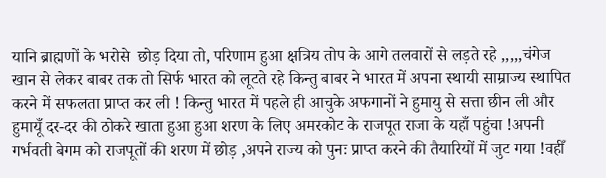यानि ब्राह्मणों के भरोसे  छोड़ दिया तो, परिणाम हुआ क्षत्रिय तोप के आगे तलवारों से लड़ते रहे ,,,,,चंगेज खान से लेकर बाबर तक तो सिर्फ भारत को लूटते रहे किन्तु बाबर ने भारत में अपना स्थायी साम्राज्य स्थापित करने में सफलता प्राप्त कर ली ! किन्तु भारत में पहले ही आचुके अफगानों ने हुमायु से सत्ता छीन ली और  हुमायूँ दर-दर की ठोकरे खाता हुआ हुआ शरण के लिए अमरकोट के राजपूत राजा के यहाँ पहुंचा !अपनी गर्भवती बेगम को राजपूतों की शरण में छोड़ ,अपने राज्य को पुनः प्राप्त करने की तैयारियों में जुट गया !वहीँ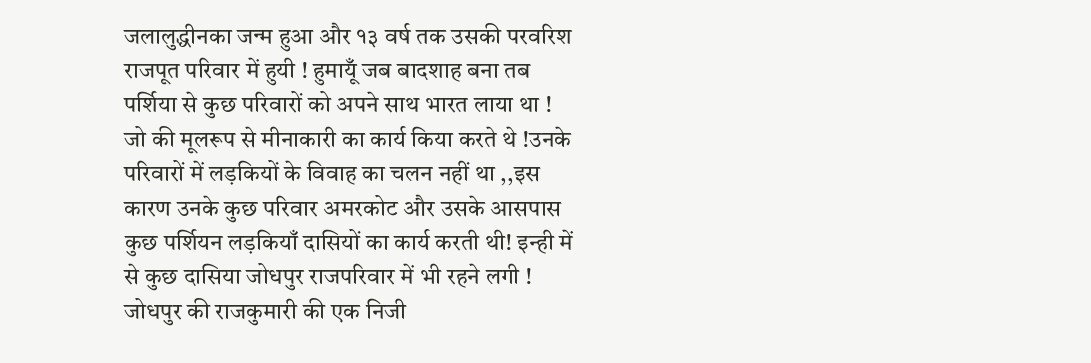जलालुद्धीनका जन्म हुआ और १३ वर्ष तक उसकी परवरिश राजपूत परिवार में हुयी ! हुमायूँ जब बादशाह बना तब पर्शिया से कुछ परिवारों को अपने साथ भारत लाया था ! जो की मूलरूप से मीनाकारी का कार्य किया करते थे !उनके परिवारों में लड़कियों के विवाह का चलन नहीं था ,,इस कारण उनके कुछ परिवार अमरकोट और उसके आसपास  कुछ पर्शियन लड़कियाँ दासियों का कार्य करती थी! इन्ही में से कुछ दासिया जोधपुर राजपरिवार में भी रहने लगी ! जोधपुर की राजकुमारी की एक निजी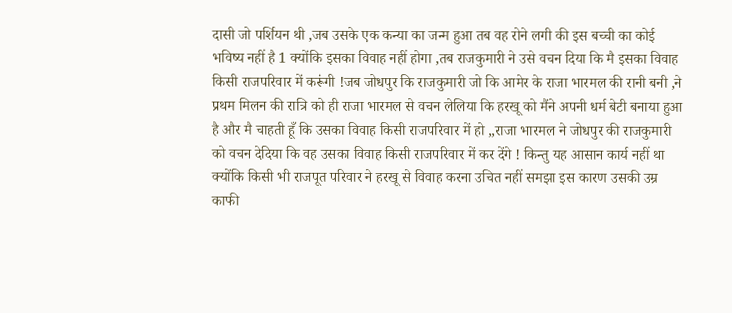दासी जो पर्शियन थी ,जब उसके एक कन्या का जन्म हुआ तब वह रोने लगी की इस बच्ची का कोई भविष्य नहीं है 1 क्योंकि इसका विवाह नहीं होगा ,तब राजकुमारी ने उसे वचन दिया कि मै इसका विवाह किसी राजपरिवार में करूंगी !जब जोधपुर कि राजकुमारी जो कि आमेर के राजा भारमल की रानी बनी ,ने प्रथम मिलन की रात्रि को ही राजा भारमल से वचन लेलिया कि हरखू को मैंने अपनी धर्म बेटी बनाया हुआ है और मै चाहती हूँ कि उसका विवाह किसी राजपरिवार में हो ,,राजा भारमल ने जोधपुर की राजकुमारी को वचन देदिया कि वह उसका विवाह किसी राजपरिवार में कर देंगे ! किन्तु यह आसान कार्य नहीं था क्योंकि किसी भी राजपूत परिवार ने हरखू से विवाह करना उचित नहीं समझा इस कारण उसकी उम्र  काफी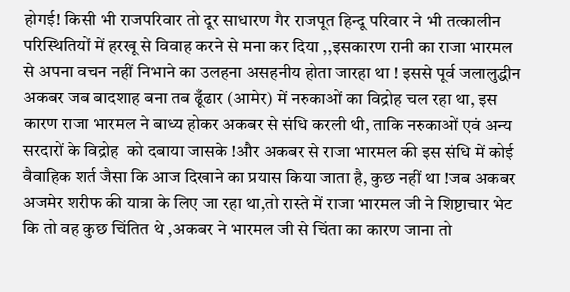होगई! किसी भी राजपरिवार तो दूर साधारण गैर राजपूत हिन्दू परिवार ने भी तत्कालीन परिस्थितियों में हरखू से विवाह करने से मना कर दिया ,,इसकारण रानी का राजा भारमल से अपना वचन नहीं निभाने का उलहना असहनीय होता जारहा था ! इससे पूर्व जलालुद्धीन अकबर जब बादशाह बना तब ढूँढार (आमेर) में नरुकाओं का विद्रोह चल रहा था, इस कारण राजा भारमल ने बाध्य होकर अकबर से संधि करली थी, ताकि नरुकाओं एवं अन्य सरदारों के विद्रोह  को दबाया जासके !और अकबर से राजा भारमल की इस संधि में कोई वैवाहिक शर्त जैसा कि आज दिखाने का प्रयास किया जाता है, कुछ नहीं था !जब अकबर अजमेर शरीफ की यात्रा के लिए जा रहा था,तो रास्ते में राजा भारमल जी ने शिष्टाचार भेट कि तो वह कुछ चिंतित थे ,अकबर ने भारमल जी से चिंता का कारण जाना तो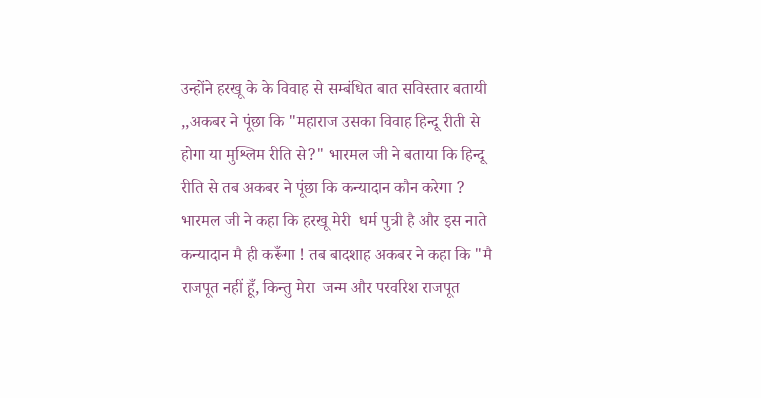उन्होंने हरखू के के विवाह से सम्बंधित बात सविस्तार बतायी ,,अकबर ने पूंछा कि "महाराज उसका विवाह हिन्दू रीती से होगा या मुश्लिम रीति से?" भारमल जी ने बताया कि हिन्दू रीति से तब अकबर ने पूंछा कि कन्यादान कौन करेगा ? भारमल जी ने कहा कि हरखू मेरी  धर्म पुत्री है और इस नाते कन्यादान मै ही करूँगा ! तब बादशाह अकबर ने कहा कि "मै  राजपूत नहीं हूँ, किन्तु मेरा  जन्म और परवरिश राजपूत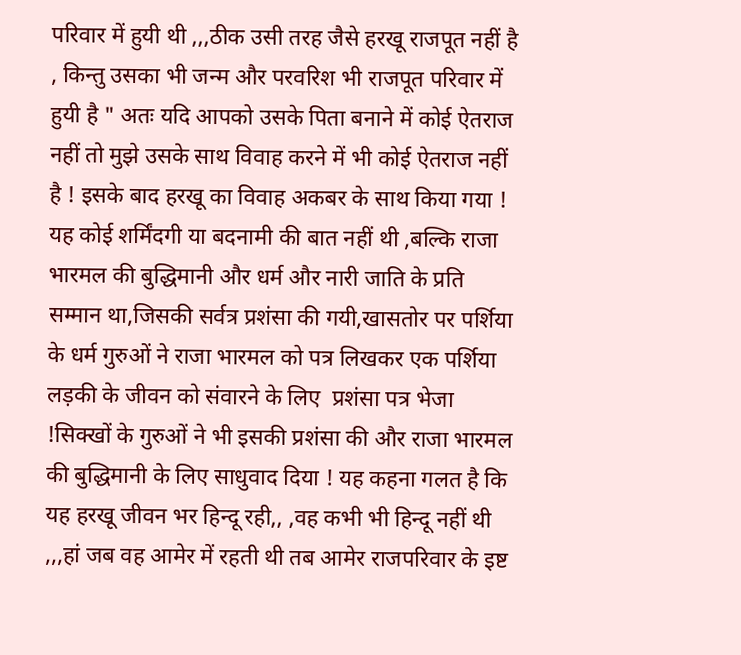परिवार में हुयी थी ,,,ठीक उसी तरह जैसे हरखू राजपूत नहीं है , किन्तु उसका भी जन्म और परवरिश भी राजपूत परिवार में हुयी है " अतः यदि आपको उसके पिता बनाने में कोई ऐतराज नहीं तो मुझे उसके साथ विवाह करने में भी कोई ऐतराज नहीं है ! इसके बाद हरखू का विवाह अकबर के साथ किया गया ! यह कोई शर्मिंदगी या बदनामी की बात नहीं थी ,बल्कि राजा भारमल की बुद्धिमानी और धर्म और नारी जाति के प्रति सम्मान था,जिसकी सर्वत्र प्रशंसा की गयी,खासतोर पर पर्शिया के धर्म गुरुओं ने राजा भारमल को पत्र लिखकर एक पर्शिया लड़की के जीवन को संवारने के लिए  प्रशंसा पत्र भेजा !सिक्खों के गुरुओं ने भी इसकी प्रशंसा की और राजा भारमल की बुद्धिमानी के लिए साधुवाद दिया ! यह कहना गलत है कि यह हरखू जीवन भर हिन्दू रही,, ,वह कभी भी हिन्दू नहीं थी ,,,हां जब वह आमेर में रहती थी तब आमेर राजपरिवार के इष्ट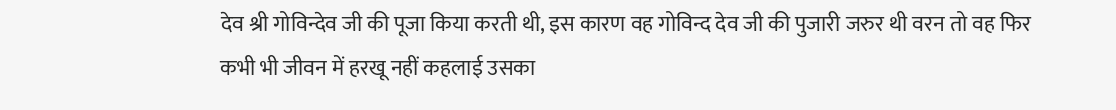देव श्री गोविन्देव जी की पूजा किया करती थी, इस कारण वह गोविन्द देव जी की पुजारी जरुर थी वरन तो वह फिर कभी भी जीवन में हरखू नहीं कहलाई उसका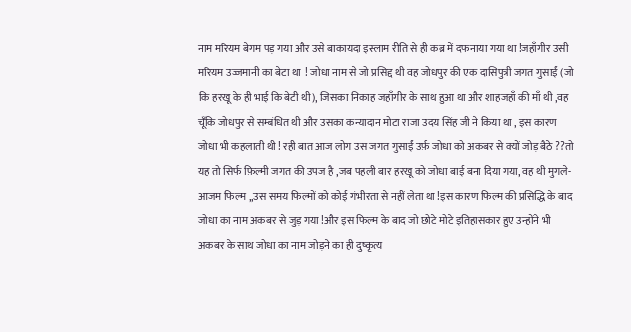नाम मरियम बेगम पड़ गया और उसे बाकायदा इस्लाम रीति से ही कब्र में दफनाया गया था !जहाँगीर उसी मरियम उज्जमानी का बेटा था  ! जोधा नाम से जो प्रसिद्द थी वह जोधपुर की एक दासिपुत्री जगत गुसाईं (जो कि हरखू के ही भाई कि बेटी थी), जिसका निकाह जहाँगीर के साथ हुआ था और शाहजहाँ की माँ थी ,वह चूँकि जोधपुर से सम्बंधित थी और उसका कन्यादान मोटा राजा उदय सिंह जी ने किया था , इस कारण जोधा भी कहलाती थी ! रही बात आज लोग उस जगत गुसाईं उर्फ़ जोधा को अकबर से क्यों जोड़ बैठे ??तो यह तो सिर्फ फ़िल्मी जगत की उपज है ,जब पहली बार हरखू को जोधा बाई बना दिया गया, वह थी मुगले-आजम फिल्म ,,उस समय फिल्मों को कोई गंभीरता से नहीं लेता था !इस कारण फिल्म की प्रसिद्धि के बाद जोधा का नाम अकबर से जुड़ गया !और इस फिल्म के बाद जो छोटे मोटे इतिहासकार हुए उन्होंने भी अकबर के साथ जोधा का नाम जोड़ने का ही दुष्कृत्य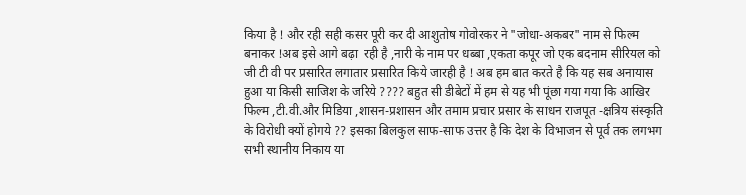किया है ! और रही सही कसर पूरी कर दी आशुतोष गोवोरकर ने "जोधा-अकबर" नाम से फिल्म बनाकर !अब इसे आगे बढ़ा  रही है ,नारी के नाम पर धब्बा ,एकता कपूर जो एक बदनाम सीरियल को जी टी वी पर प्रसारित लगातार प्रसारित किये जारही है ! अब हम बात करते है कि यह सब अनायास हुआ या किसी साजिश के जरिये ???? बहुत सी डीबेटों में हम से यह भी पूंछा गया गया कि आखिर फिल्म ,टी.वी.और मिडिया ,शासन-प्रशासन और तमाम प्रचार प्रसार के साधन राजपूत -क्षत्रिय संस्कृति के विरोधी क्यों होगये ?? इसका बिलकुल साफ-साफ उत्तर है कि देश के विभाजन से पूर्व तक लगभग सभी स्थानीय निकाय या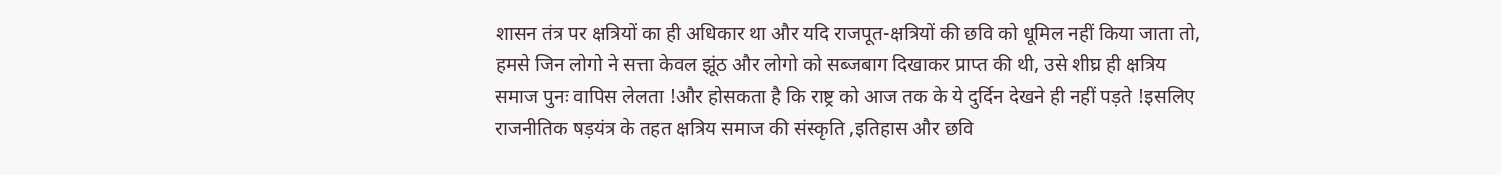शासन तंत्र पर क्षत्रियों का ही अधिकार था और यदि राजपूत-क्षत्रियों की छवि को धूमिल नहीं किया जाता तो, हमसे जिन लोगो ने सत्ता केवल झूंठ और लोगो को सब्जबाग दिखाकर प्राप्त की थी, उसे शीघ्र ही क्षत्रिय समाज पुनः वापिस लेलता !और होसकता है कि राष्ट्र को आज तक के ये दुर्दिन देखने ही नहीं पड़ते !इसलिए राजनीतिक षड़यंत्र के तहत क्षत्रिय समाज की संस्कृति ,इतिहास और छवि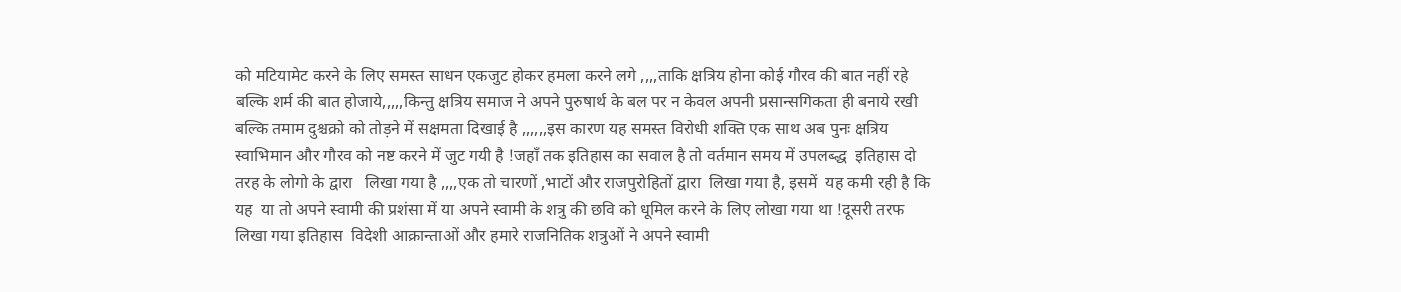को मटियामेट करने के लिए समस्त साधन एकजुट होकर हमला करने लगे ,,,,ताकि क्षत्रिय होना कोई गौरव की बात नहीं रहे बल्कि शर्म की बात होजाये,,,,,किन्तु क्षत्रिय समाज ने अपने पुरुषार्थ के बल पर न केवल अपनी प्रसान्सगिकता ही बनाये रखी बल्कि तमाम दुश्चक्रो को तोड़ने में सक्षमता दिखाई है ,,,,,,इस कारण यह समस्त विरोधी शक्ति एक साथ अब पुनः क्षत्रिय स्वाभिमान और गौरव को नष्ट करने में जुट गयी है !जहाँ तक इतिहास का सवाल है तो वर्तमान समय में उपलब्द्ध  इतिहास दो तरह के लोगो के द्वारा   लिखा गया है ,,,,एक तो चारणों ,भाटों और राजपुरोहितों द्वारा  लिखा गया है, इसमें  यह कमी रही है कि यह  या तो अपने स्वामी की प्रशंसा में या अपने स्वामी के शत्रु की छवि को धूमिल करने के लिए लोखा गया था !दूसरी तरफ लिखा गया इतिहास  विदेशी आक्रान्ताओं और हमारे राजनितिक शत्रुओं ने अपने स्वामी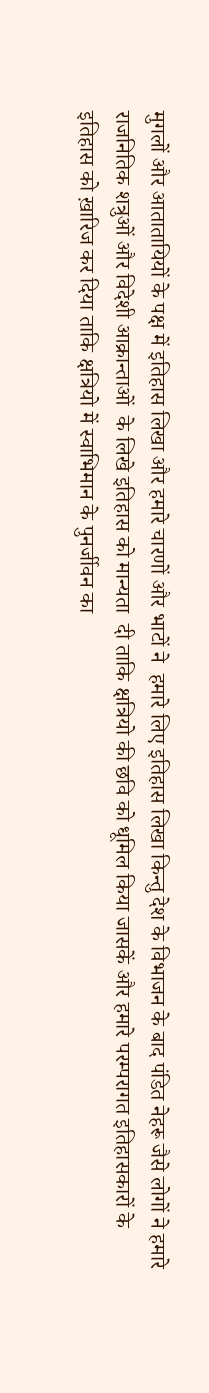मुगलों और आतातायियों के पक्ष में इतिहास लिखा और हमारे चारणों और भाटों ने  हमारे लिए इतिहास लिखा किन्तु देश के विभाजन के बाद पंडित नेहरू जैसे लोगों ने हमारे राजनितिक शत्रुओं और विदेशी आक्रान्ताओं  के लिखे इतिहास को मान्यता  दी ताकि क्षत्रियो की छवि को धूमिल किया जासकें और हमारे परम्परागत इतिहासकारों के इतिहास को ख़ारिज कर दिया ताकि क्षत्रियो में स्वाभिमान के पुनर्जीवन का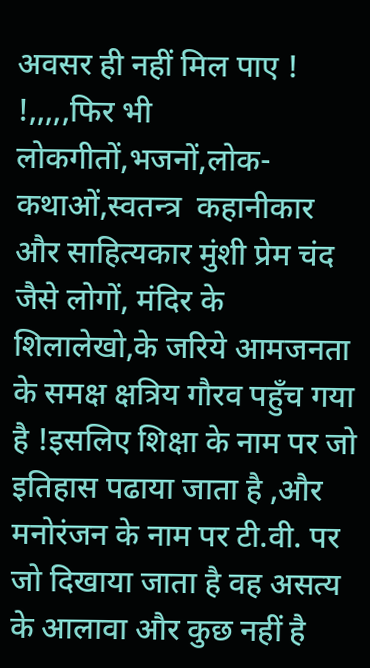अवसर ही नहीं मिल पाए ! !,,,,,फिर भी लोकगीतों,भजनों,लोक-कथाओं,स्वतन्त्र  कहानीकार और साहित्यकार मुंशी प्रेम चंद जैसे लोगों, मंदिर के शिलालेखो,के जरिये आमजनता के समक्ष क्षत्रिय गौरव पहुँच गया है !इसलिए शिक्षा के नाम पर जो इतिहास पढाया जाता है ,और मनोरंजन के नाम पर टी.वी. पर जो दिखाया जाता है वह असत्य के आलावा और कुछ नहीं है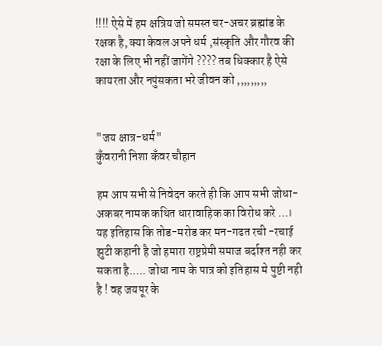!!!! ऐसे में हम क्षत्रिय जो समस्त चर-अचर ब्रह्मांड के रक्षक है, क्या केवल अपने धर्म ,संस्कृति और गौरव की रक्षा के लिए भी नहीं जागेंगे ???? तब धिक्कार है ऐसे कायरता और नपुंसकता भरे जीवन को ,,,,,,,,,


"जय क्षात्र-धर्म"
कुँवरानी निशा कँवर चौहान

हम आप सभी से निवेदन करते ही कि आप सभी जोधा-अकबर नामक कथित धारावाहिक का विरोध करे …। यह इतिहास कि तोड-मरोड कर मन-गढत रची -रचाई झुटी कहानी है जो हमारा राष्ट्रप्रेमी समाज बर्दाश्त नही कर सकता है.…. जोधा नाम के पात्र को इतिहास मे पुष्टी नही है ! वह जयपूर के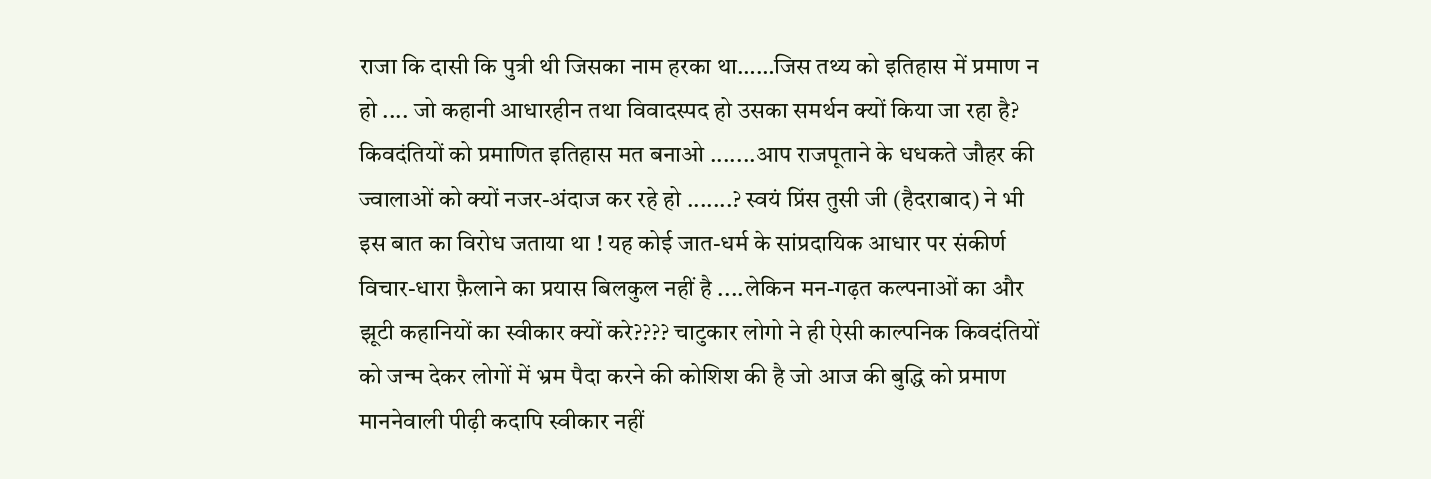राजा कि दासी कि पुत्री थी जिसका नाम हरका था……जिस तथ्य को इतिहास में प्रमाण न हो .... जो कहानी आधारहीन तथा विवादस्पद हो उसका समर्थन क्यों किया जा रहा है? किवदंतियों को प्रमाणित इतिहास मत बनाओ .......आप राजपूताने के धधकते जौहर की ज्वालाओं को क्यों नजर-अंदाज कर रहे हो .......? स्वयं प्रिंस तुसी जी (हैदराबाद) ने भी इस बात का विरोध जताया था ! यह कोई जात-धर्म के सांप्रदायिक आधार पर संकीर्ण विचार-धारा फ़ैलाने का प्रयास बिलकुल नहीं है ....लेकिन मन-गढ़त कल्पनाओं का और झूटी कहानियों का स्वीकार क्यों करे???? चाटुकार लोगो ने ही ऐसी काल्पनिक किवदंतियों को जन्म देकर लोगों में भ्रम पैदा करने की कोशिश की है जो आज की बुद्धि को प्रमाण माननेवाली पीढ़ी कदापि स्वीकार नहीं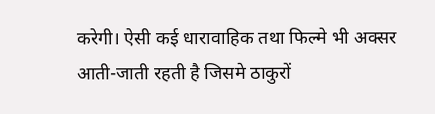करेगी। ऐसी कई धारावाहिक तथा फिल्मे भी अक्सर आती-जाती रहती है जिसमे ठाकुरों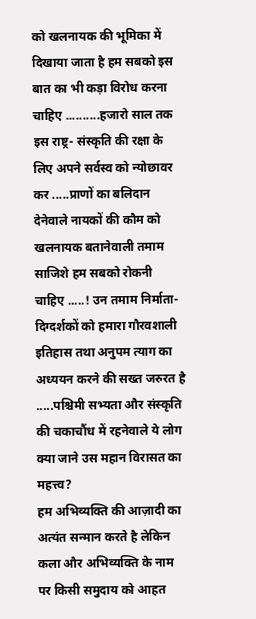को खलनायक की भूमिका में दिखाया जाता है हम सबको इस बात का भी कड़ा विरोध करना चाहिए ..........हजारो साल तक इस राष्ट्र- संस्कृति की रक्षा के लिए अपने सर्वस्व को न्योछावर कर .....प्राणों का बलिदान देनेवाले नायकों की कौम को खलनायक बतानेवाली तमाम साजिशे हम सबको रोकनी चाहिए .....! उन तमाम निर्माता-दिग्दर्शकों को हमारा गौरवशाली इतिहास तथा अनुपम त्याग का अध्ययन करने की सख्त जरुरत है .....पश्चिमी सभ्यता और संस्कृति की चकाचौंध में रहनेवाले ये लोग क्या जाने उस महान विरासत का महत्त्व?
हम अभिव्यक्ति की आज़ादी का अत्यंत सन्मान करते है लेकिन कला और अभिव्यक्ति के नाम पर किसी समुदाय को आहत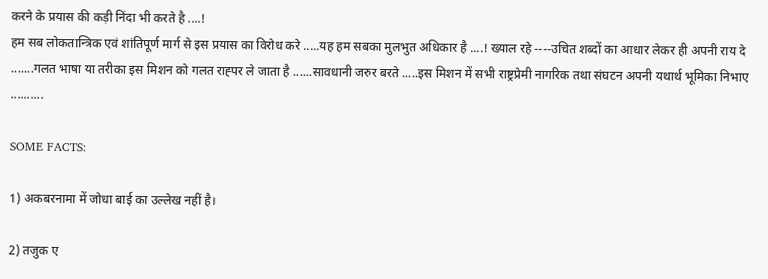करने के प्रयास की कड़ी निंदा भी करते है ....!
हम सब लोकतान्त्रिक एवं शांतिपूर्ण मार्ग से इस प्रयास का विरोध करे .....यह हम सबका मुलभुत अधिकार है ....! ख्याल रहे ----उचित शब्दों का आधार लेकर ही अपनी राय दे .......गलत भाषा या तरीका इस मिशन को गलत राह्पर ले जाता है ......सावधानी जरुर बरते .....इस मिशन में सभी राष्ट्रप्रेमी नागरिक तथा संघटन अपनी यथार्थ भूमिका निभाए ..........

SOME FACTS:

1) अकबरनामा में जोधा बाई का उल्लेख नहीं है।

2) तजुक ए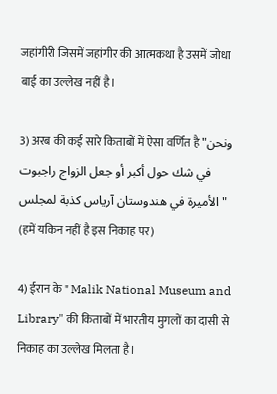जहांगीरी जिसमें जहांगीर की आत्मकथा है उसमें जोधा बाई का उल्लेख नहीं है।

3) अरब की कई सारे किताबों में ऐसा वर्णित है "ونحن في شك حول أكبر أو جعل الزواج راجبوت الأميرة في هندوستان آرياس كذبة لمجلس" (हमें यकिन नहीं है इस निकाह पर)

4) ईरान के " Malik National Museum and Library" की किताबों में भारतीय मुगलों का दासी से निकाह का उल्लेख मिलता है।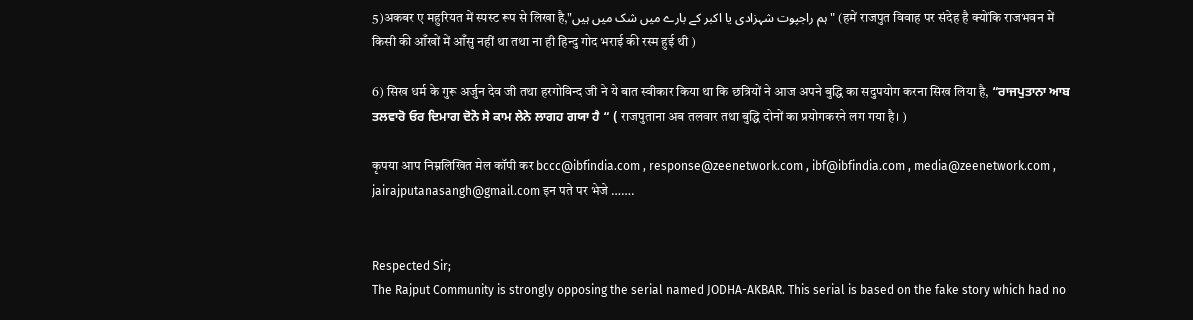5)अकबर ए महुरियत में स्पस्ट रूप से लिखा है,"ہم راجپوت شہزادی یا اکبر کے بارے میں شک میں ہیں" (हमें राजपुत विवाह पर संदेह है क्योंकि राजभवन में किसी की आँखों में आँसु नहीं था तथा ना ही हिन्दु गोद भराई की रस्म हुई थी )

6) सिख धर्म के गुरू अर्जुन देव जी तथा हरगोविन्द जी ने ये बात स्वीकार किया था कि छत्रियों ने आज अपने बुद्धि का सदुपयोग करना सिख लिया है, “ਰਾਜਪੁਤਾਨਾ ਆਬ ਤਲਵਾਰੋ ਓਰ ਦਿਮਾਗ ਦੋਨੋ ਸੇ ਕਾਮ ਲੇਨੇ ਲਾਗਹ ਗਯਾ ਹੈ “ ( राजपुताना अब तलवार तथा बुद्धि दोनों का प्रयोगकरने लग गया है। )

कृपया आप निम्नलिखित मेल कॉपी कर bccc@ibfindia.com , response@zeenetwork.com , ibf@ibfindia.com , media@zeenetwork.com , jairajputanasangh@gmail.com इन पते पर भेजे …….


Respected Sir;
The Rajput Community is strongly opposing the serial named JODHA-AKBAR. This serial is based on the fake story which had no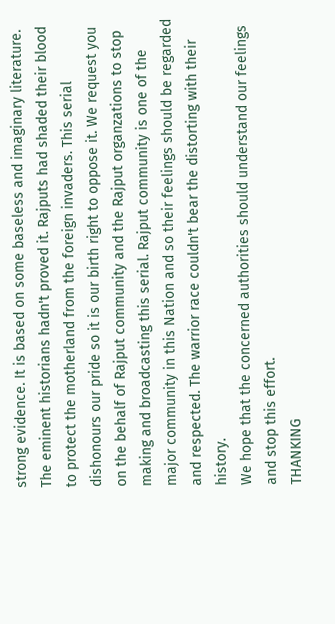strong evidence. It is based on some baseless and imaginary literature. The eminent historians hadn't proved it. Rajputs had shaded their blood to protect the motherland from the foreign invaders. This serial dishonours our pride so it is our birth right to oppose it. We request you on the behalf of Rajput community and the Rajput organzations to stop making and broadcasting this serial. Rajput community is one of the major community in this Nation and so their feelings should be regarded and respected. The warrior race couldn't bear the distorting with their history.
We hope that the concerned authorities should understand our feelings and stop this effort.
THANKING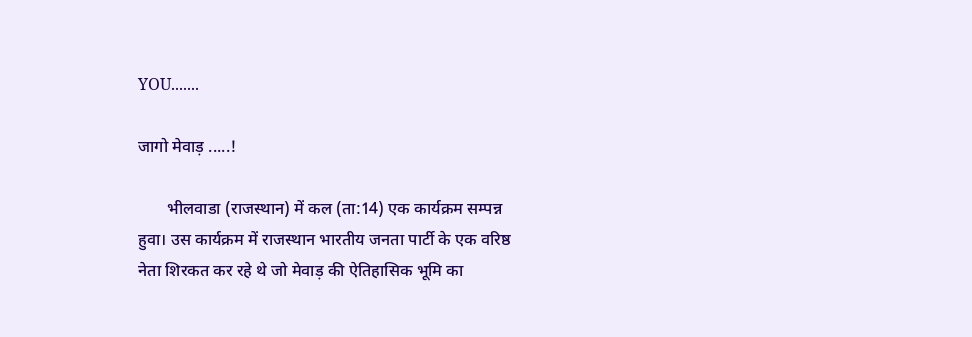YOU.......

जागो मेवाड़ .....!

       भीलवाडा (राजस्थान) में कल (ता:14) एक कार्यक्रम सम्पन्न हुवा। उस कार्यक्रम में राजस्थान भारतीय जनता पार्टी के एक वरिष्ठ नेता शिरकत कर रहे थे जो मेवाड़ की ऐतिहासिक भूमि का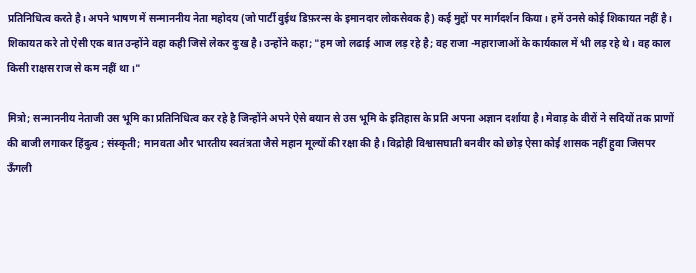प्रतिनिधित्व करते है। अपने भाषण में सन्माननीय नेता महोदय (जो पार्टी वुईथ डिफ़रन्स के इमानदार लोकसेवक है) कई मुद्दों पर मार्गदर्शन किया। हमें उनसे कोई शिकायत नहीं है। शिकायत करे तो ऐसी एक बात उन्होंने वहा कही जिसे लेकर दुःख है। उन्होंने कहा; "हम जो लढाई आज लड़ रहे है; वह राजा -महाराजाओं के कार्यकाल में भी लड़ रहे थे। वह काल किसी राक्षस राज से कम नहीं था।"

मित्रो; सन्माननीय नेताजी उस भूमि का प्रतिनिधित्व कर रहे है जिन्होंने अपने ऐसे बयान से उस भूमि के इतिहास के प्रति अपना अज्ञान दर्शाया है। मेवाड़ के वीरों ने सदियों तक प्राणों की बाजी लगाकर हिंदुत्व ; संस्कृती; मानवता और भारतीय स्वतंत्रता जैसे महान मूल्यों की रक्षा की है। विद्रोही विश्वासघाती बनवीर को छोड़ ऐसा कोई शासक नहीं हुवा जिसपर ऊँगली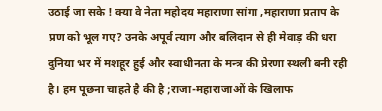उठाई जा सके ! क्या वे नेता महोदय महाराणा सांगा ,महाराणा प्रताप के प्रण को भूल गए? उनके अपूर्व त्याग और बलिदान से ही मेवाड़ की धरा दुनिया भर में मशहूर हुई और स्वाधीनता के मन्त्र की प्रेरणा स्थली बनी रही है। हम पूछना चाहते है की है ;राजा-महाराजाओं के खिलाफ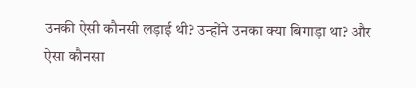उनकी ऐसी कौनसी लड़ाई थी? उन्होंने उनका क्या बिगाड़ा था? और ऐसा कौनसा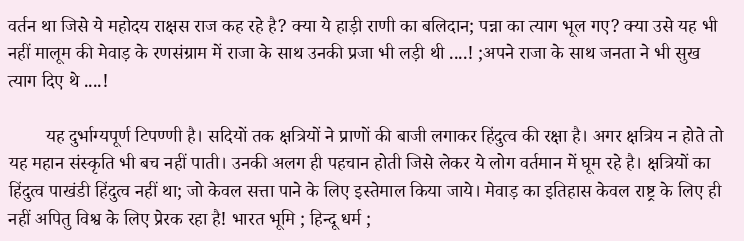वर्तन था जिसे ये महोदय राक्षस राज कह रहे है? क्या ये हाड़ी राणी का बलिदान; पन्ना का त्याग भूल गए? क्या उसे यह भी नहीं मालूम की मेवाड़ के रणसंग्राम में राजा के साथ उनकी प्रजा भी लड़ी थी ....! ;अपने राजा के साथ जनता ने भी सुख त्याग दिए थे ....!

        यह दुर्भाग्यपूर्ण टिपण्णी है। सदियों तक क्षत्रियों ने प्राणों की बाजी लगाकर हिंदुत्व की रक्षा है। अगर क्षत्रिय न होते तो यह महान संस्कृति भी बच नहीं पाती। उनकी अलग ही पहचान होती जिसे लेकर ये लोग वर्तमान में घूम रहे है। क्षत्रियों का हिंदुत्व पाखंडी हिंदुत्व नहीं था; जो केवल सत्ता पाने के लिए इस्तेमाल किया जाये। मेवाड़ का इतिहास केवल राष्ट्र के लिए ही नहीं अपितु विश्व के लिए प्रेरक रहा है! भारत भूमि ; हिन्दू धर्म ;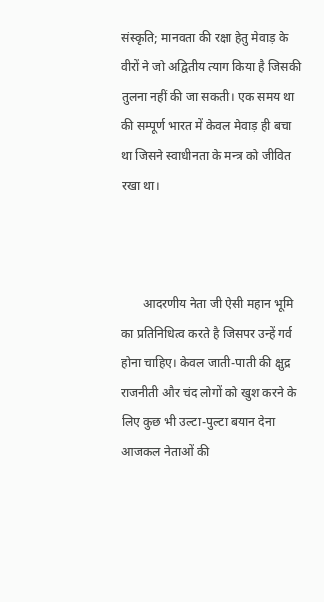संस्कृति; मानवता की रक्षा हेतु मेवाड़ के वीरों ने जो अद्वितीय त्याग किया है जिसकी तुलना नहीं की जा सकती। एक समय था की सम्पूर्ण भारत में केवल मेवाड़ ही बचा था जिसने स्वाधीनता के मन्त्र को जीवित रखा था।



       आदरणीय नेता जी ऐसी महान भूमि का प्रतिनिधित्व करते है जिसपर उन्हें गर्व होना चाहिए। केवल जाती-पाती की क्षुद्र राजनीती और चंद लोगों को खुश करने के लिए कुछ भी उल्टा-पुल्टा बयान देना आजकल नेताओं की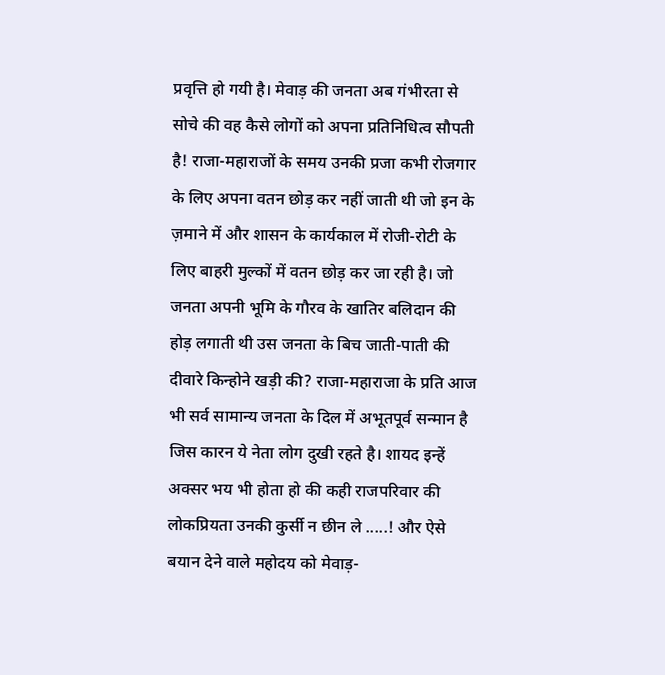प्रवृत्ति हो गयी है। मेवाड़ की जनता अब गंभीरता से सोचे की वह कैसे लोगों को अपना प्रतिनिधित्व सौपती है! राजा-महाराजों के समय उनकी प्रजा कभी रोजगार के लिए अपना वतन छोड़ कर नहीं जाती थी जो इन के ज़माने में और शासन के कार्यकाल में रोजी-रोटी के लिए बाहरी मुल्कों में वतन छोड़ कर जा रही है। जो जनता अपनी भूमि के गौरव के खातिर बलिदान की होड़ लगाती थी उस जनता के बिच जाती-पाती की दीवारे किन्होने खड़ी की? राजा-महाराजा के प्रति आज भी सर्व सामान्य जनता के दिल में अभूतपूर्व सन्मान है जिस कारन ये नेता लोग दुखी रहते है। शायद इन्हें अक्सर भय भी होता हो की कही राजपरिवार की लोकप्रियता उनकी कुर्सी न छीन ले .....! और ऐसे बयान देने वाले महोदय को मेवाड़-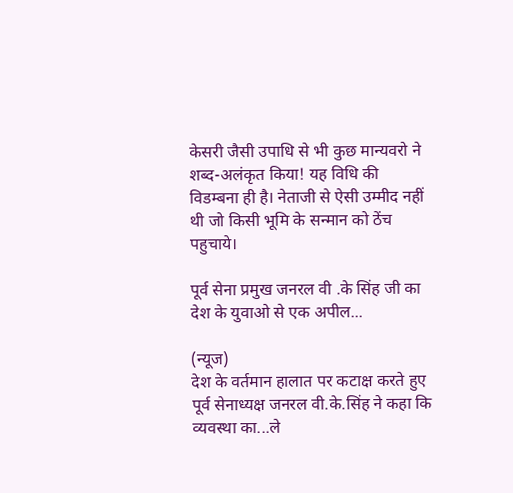केसरी जैसी उपाधि से भी कुछ मान्यवरो ने शब्द-अलंकृत किया! यह विधि की विडम्बना ही है। नेताजी से ऐसी उम्मीद नहीं थी जो किसी भूमि के सन्मान को ठेंच पहुचाये।

पूर्व सेना प्रमुख जनरल वी .के सिंह जी का देश के युवाओ से एक अपील...

(न्यूज)
देश के वर्तमान हालात पर कटाक्ष करते हुए पूर्व सेनाध्यक्ष जनरल वी.के.सिंह ने कहा कि व्यवस्था का...ले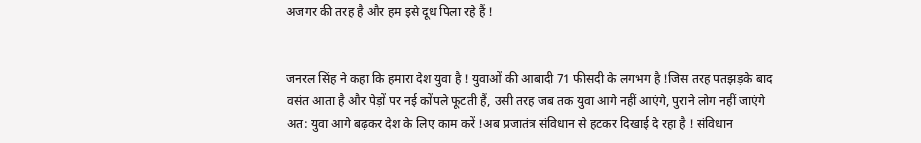अजगर की तरह है और हम इसे दूध पिला रहे हैं !


जनरल सिंह ने कहा कि हमारा देश युवा है ! युवाओं की आबादी 71 फीसदी के लगभग है !जिस तरह पतझड़के बाद वसंत आता है और पेड़ों पर नई कोंपले फूटती हैं, उसी तरह जब तक युवा आगे नहीं आएंगे, पुराने लोग नहीं जाएंगे
अत: युवा आगे बढ़कर देश के लिए काम करें !अब प्रजातंत्र संविधान से हटकर दिखाई दे रहा है ! संविधान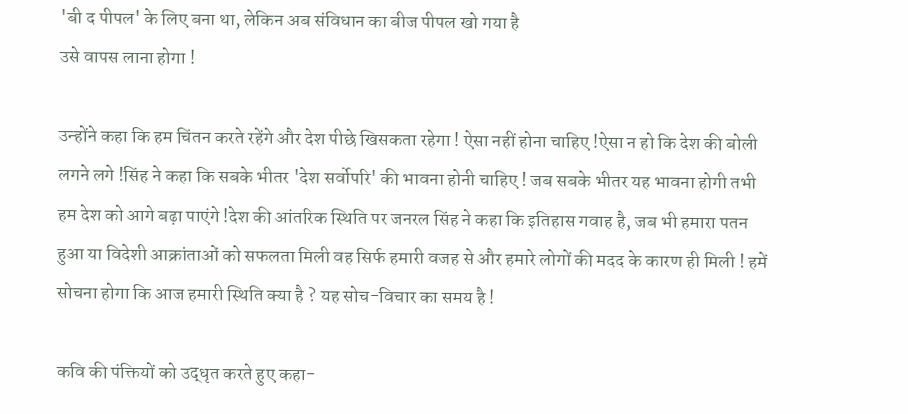'बी द पीपल' के लिए बना था, लेकिन अब संविधान का बीज पीपल खो गया है
उसे वापस लाना होगा !

उन्होंने कहा कि हम चिंतन करते रहेंगे और देश पीछे खिसकता रहेगा ! ऐसा नहीं होना चाहिए !ऐसा न हो कि देश की बोली लगने लगे !सिंह ने कहा कि सबके भीतर 'देश सर्वोपरि' की भावना होनी चाहिए ! जब सबके भीतर यह भावना होगी तभी हम देश को आगे बढ़ा पाएंगे !देश की आंतरिक स्थिति पर जनरल सिंह ने कहा कि इतिहास गवाह है, जब भी हमारा पतन हुआ या विदेशी आक्रांताओं को सफलता मिली वह सिर्फ हमारी वजह से और हमारे लोगों की मदद के कारण ही मिली ! हमें सोचना होगा कि आज हमारी स्थिति क्या है ? यह सोच-विचार का समय है !

कवि की पंक्तियों को उद्धृत करते हुए कहा-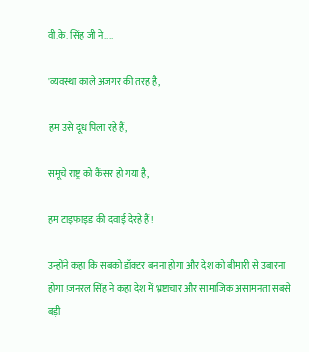वी.के. सिंह जी ने....

'व्यवस्था काले अजगर की तरह है,

हम उसे दूध पिला रहे हैं,

समूचे राष्ट्र को कैंसर हो गया है,

हम टाइफाइड की दवाई देरहे हैं !

उन्होंने कहा कि सबको डॉक्टर बनना होगा और देश को बीमारी से उबारना होगा !जनरल सिंह ने कहा देश में भ्रष्टाचार और सामाजिक असामनता सबसे बड़ी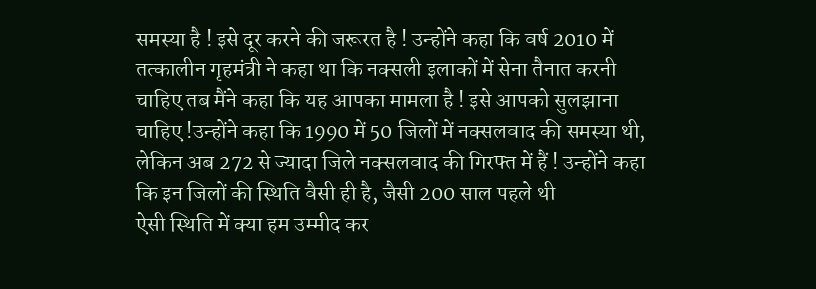समस्या है ! इसे दूर करने की जरूरत है ! उन्होंने कहा कि वर्ष 2010 में तत्कालीन गृहमंत्री ने कहा था कि नक्सली इलाकों में सेना तैनात करनी चाहिए तब मैंने कहा कि यह आपका मामला है ! इसे आपको सुलझाना चाहिए !उन्होंने कहा कि 1990 में 50 जिलों में नक्सलवाद की समस्या थी, लेकिन अब 272 से ज्यादा जिले नक्सलवाद की गिरफ्त में हैं ! उन्होंने कहा कि इन जिलों की स्थिति वैसी ही है, जैसी 200 साल पहले थी
ऐसी स्थिति में क्या हम उम्मीद कर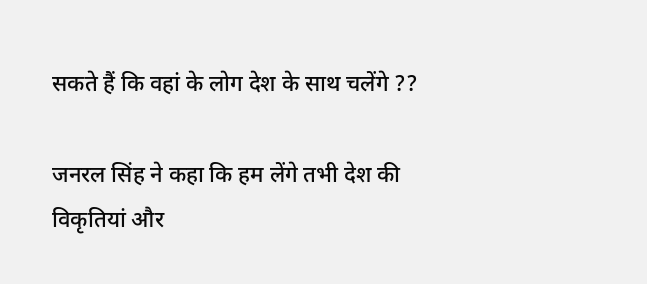सकते हैं कि वहां के लोग देश के साथ चलेंगे ??

जनरल सिंह ने कहा कि हम लेंगे तभी देश की विकृतियां और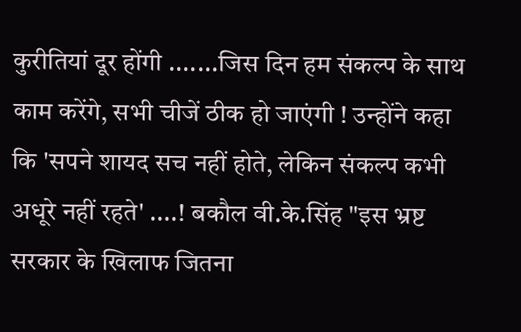कुरीतियां दूर होंगी .......जिस दिन हम संकल्प के साथ काम करेंगे, सभी चीजें ठीक हो जाएंगी ! उन्होंने कहा कि 'सपने शायद सच नहीं होते, लेकिन संकल्प कभी अधूरे नहीं रहते' ....! बकौल वी.के.सिंह "इस भ्रष्ट सरकार के खिलाफ जितना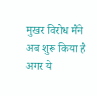मुखर विरोध मैंने अब शुरू किया है अगर ये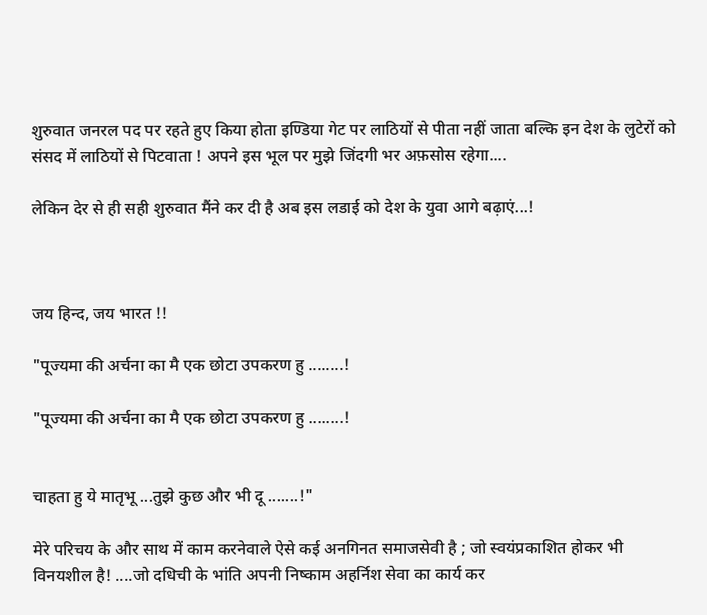शुरुवात जनरल पद पर रहते हुए किया होता इण्डिया गेट पर लाठियों से पीता नहीं जाता बल्कि इन देश के लुटेरों को संसद में लाठियों से पिटवाता ! अपने इस भूल पर मुझे जिंदगी भर अफ़सोस रहेगा....

लेकिन देर से ही सही शुरुवात मैंने कर दी है अब इस लडाई को देश के युवा आगे बढ़ाएं...!



जय हिन्द, जय भारत !!

"पूज्यमा की अर्चना का मै एक छोटा उपकरण हु ........!

"पूज्यमा की अर्चना का मै एक छोटा उपकरण हु ........!


चाहता हु ये मातृभू ...तुझे कुछ और भी दू .......!"

मेरे परिचय के और साथ में काम करनेवाले ऐसे कई अनगिनत समाजसेवी है ; जो स्वयंप्रकाशित होकर भी विनयशील है! ....जो दधिची के भांति अपनी निष्काम अहर्निश सेवा का कार्य कर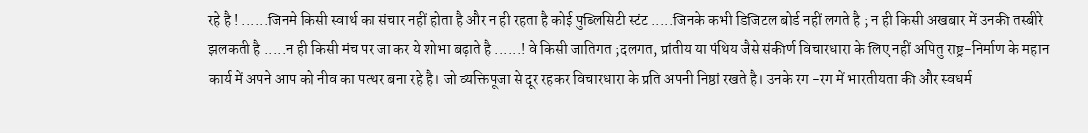रहे है ! ......जिनमे किसी स्वार्थ का संचार नहीं होता है और न ही रहता है कोई पुब्लिसिटी स्टंट .....जिनके कभी डिजिटल बोर्ड नहीं लगते है ; न ही किसी अखबार में उनकी तस्बीरे झलकती है .....न ही किसी मंच पर जा कर ये शोभा बढ़ाते है ......! वे किसी जातिगत ;दलगत, प्रांतीय या पंथिय जैसे संकीर्ण विचारधारा के लिए नहीं अपितु राष्ट्र-निर्माण के महान कार्य में अपने आप को नीव का पत्थर बना रहे है। जो व्यक्तिपूजा से दूर रहकर विचारधारा के प्रति अपनी निष्ठां रखते है। उनके रग -रग में भारतीयता की और स्वधर्म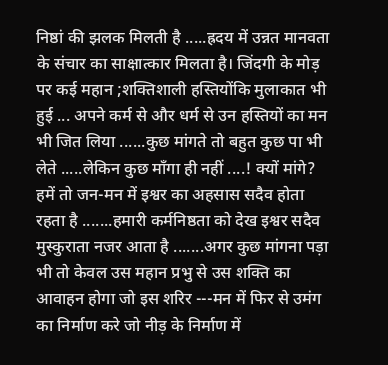निष्ठां की झलक मिलती है .....ह्रदय में उन्नत मानवता के संचार का साक्षात्कार मिलता है। जिंदगी के मोड़ पर कई महान ;शक्तिशाली हस्तियोंकि मुलाकात भी हुई ... अपने कर्म से और धर्म से उन हस्तियों का मन भी जित लिया ......कुछ मांगते तो बहुत कुछ पा भी लेते .....लेकिन कुछ माँगा ही नहीं ....! क्यों मांगे? हमें तो जन-मन में इश्वर का अहसास सदैव होता रहता है .......हमारी कर्मनिष्ठता को देख इश्वर सदैव मुस्कुराता नजर आता है .......अगर कुछ मांगना पड़ा भी तो केवल उस महान प्रभु से उस शक्ति का आवाहन होगा जो इस शरिर ---मन में फिर से उमंग का निर्माण करे जो नीड़ के निर्माण में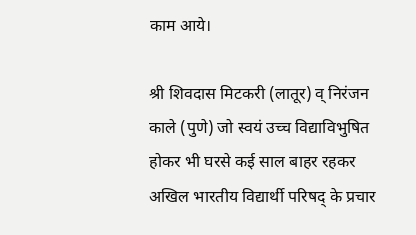काम आये।

श्री शिवदास मिटकरी (लातूर) व् निरंजन काले (पुणे) जो स्वयं उच्च विद्याविभुषित होकर भी घरसे कई साल बाहर रहकर अखिल भारतीय विद्यार्थी परिषद् के प्रचार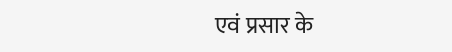एवं प्रसार के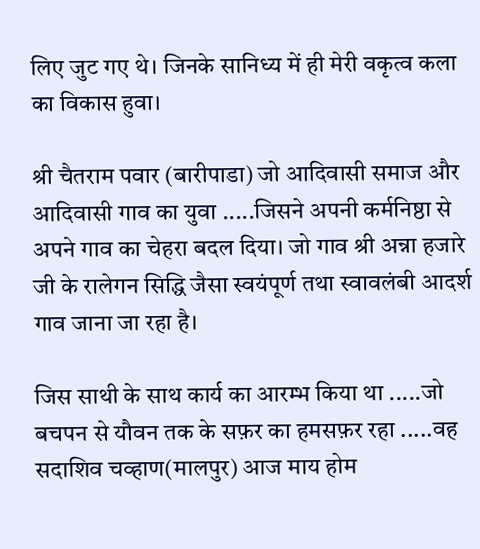लिए जुट गए थे। जिनके सानिध्य में ही मेरी वकृत्व कला का विकास हुवा।

श्री चैतराम पवार (बारीपाडा) जो आदिवासी समाज और आदिवासी गाव का युवा .....जिसने अपनी कर्मनिष्ठा से अपने गाव का चेहरा बदल दिया। जो गाव श्री अन्ना हजारे जी के रालेगन सिद्धि जैसा स्वयंपूर्ण तथा स्वावलंबी आदर्श गाव जाना जा रहा है।

जिस साथी के साथ कार्य का आरम्भ किया था .....जो बचपन से यौवन तक के सफ़र का हमसफ़र रहा .....वह सदाशिव चव्हाण(मालपुर) आज माय होम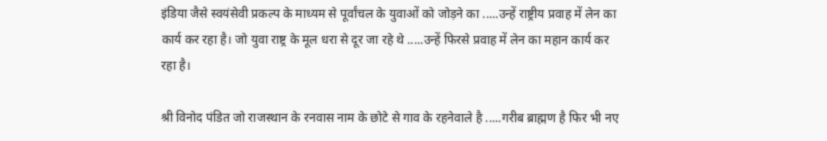इंडिया जैसे स्वयंसेवी प्रकल्प के माध्यम से पूर्वांचल के युवाओं को जोड़ने का .....उन्हें राष्ट्रीय प्रवाह में लेन का कार्य कर रहा है। जो युवा राष्ट्र के मूल धरा से दूर जा रहे थे .....उन्हें फिरसे प्रवाह में लेन का महान कार्य कर रहा है।

श्री विनोद पंडित जो राजस्थान के रनवास नाम के छोटे से गाव के रहनेवाले है .....गरीब ब्राह्मण है फिर भी नए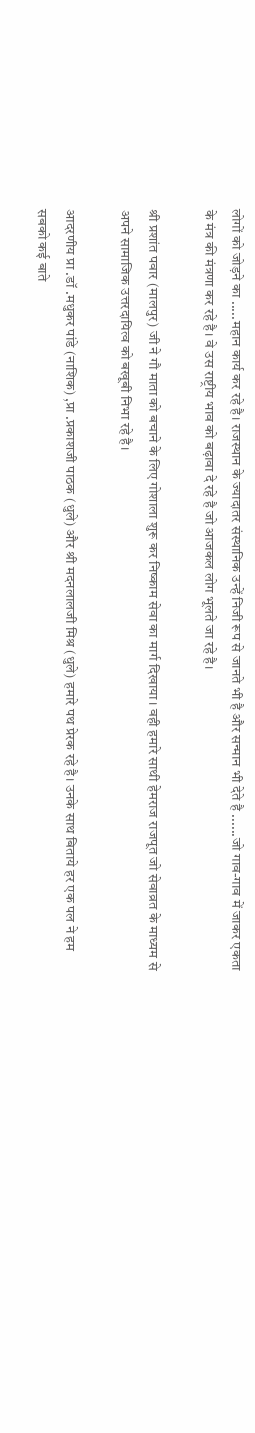लोगों को जोड़ने का .....महान कार्य कर रहे है। राजस्थान के ज्यादातर संस्थानिक उन्हें निजी रूप से जानते भी है और सन्मान भी देते है ......जो गाव-गाव में जाकर एकता के मंत्र की मंत्रणा कर रहे है। वे उस राष्ट्रीय भाव को बढ़ावा दे रहे है जो आजकल लोग भूलते जा रहे है।

श्री प्रशांत पवार (मालपुर) जी ने गौ माता को बचाने के लिए गोशाला शुरू कर निष्काम सेवा का मार्ग दिखाया। वही हमारे साथी हेमराज राजपूत जो सेवाव्रत के माध्यम से अपने सामाजिक उत्तरदायित्व को बखूबी निभा रहे है।

आदरणीय प्रा .डॉ .मधुकर पांडे (नाशिक) ,प्रा .प्रकाशजी पाठक (धुले) और श्री मदनलालजी मिश्र (धुले) हमारे पथ प्रेरक रहे है। उनके साथ बिताये हर एक पल ने हम सबको कई बाते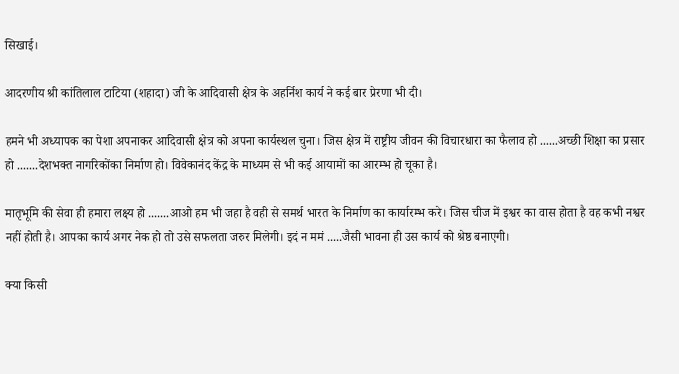सिखाई।

आदरणीय श्री कांतिलाल टाटिया (शहादा) जी के आदिवासी क्षेत्र के अहर्निश कार्य ने कई बार प्रेरणा भी दी।

हमने भी अध्यापक का पेशा अपनाकर आदिवासी क्षेत्र को अपना कार्यस्थल चुना। जिस क्षेत्र में राष्ट्रीय जीवन की विचारधारा का फैलाव हो ......अच्छी शिक्षा का प्रसार हो .......देशभक्त नागरिकोंका निर्माण हो। विवेकानंद केंद्र के माध्यम से भी कई आयामों का आरम्भ हो चूका है।

मातृभूमि की सेवा ही हमारा लक्ष्य हो .......आओ हम भी जहा है वही से समर्थ भारत के निर्माण का कार्यारम्भ करे। जिस चीज में इश्वर का वास होता है वह कभी नश्वर नहीं होती है। आपका कार्य अगर नेक हो तो उसे सफलता जरुर मिलेगी। इदं न ममं .....जैसी भावना ही उस कार्य को श्रेष्ठ बनाएगी।

क्या किसी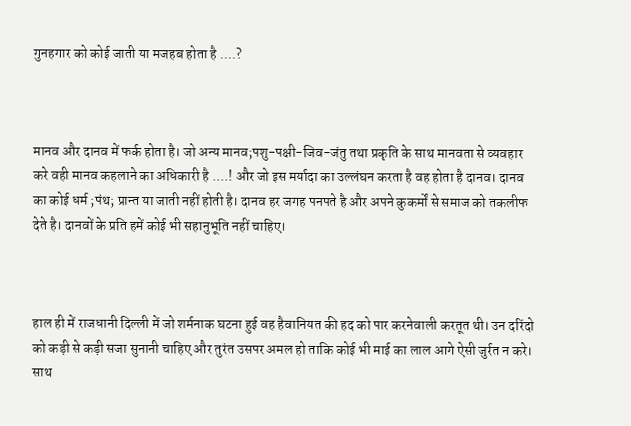गुनहगार को कोई जाती या मजहब होता है ....?



मानव और दानव में फर्क होता है। जो अन्य मानव;पशु-पक्षी-जिव-जंतु तथा प्रकृति के साथ मानवता से व्यवहार करे वही मानव कहलाने का अधिकारी है ....! और जो इस मर्यादा का उल्लंघन करता है वह होता है दानव। दानव का कोई धर्म ;पंथ; प्रान्त या जाती नहीं होती है। दानव हर जगह पनपते है और अपने कुकर्मों से समाज को तकलीफ देते है। दानवों के प्रति हमें कोई भी सहानुभूति नहीं चाहिए।



हाल ही में राजधानी दिल्ली में जो शर्मनाक घटना हुई वह हैवानियत की हद को पार करनेवाली करतूत थी। उन दरिंदो को कड़ी से कड़ी सजा सुनानी चाहिए और तुरंत उसपर अमल हो ताकि कोई भी माई का लाल आगे ऐसी जुर्रत न करे। साथ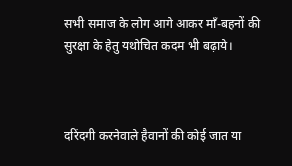सभी समाज के लोग आगे आकर माँ-बहनों की सुरक्षा के हेतु यथोचित कदम भी बढ़ाये।



दरिंदगी करनेवाले हैवानों की कोई जात या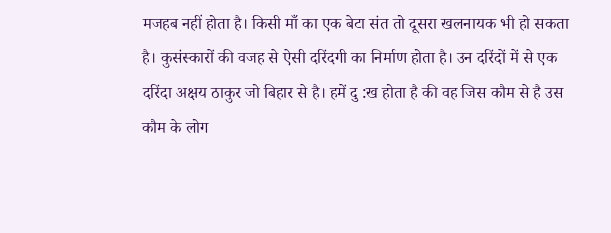मजहब नहीं होता है। किसी माँ का एक बेटा संत तो दूसरा खलनायक भी हो सकता है। कुसंस्कारों की वजह से ऐसी दरिंदगी का निर्माण होता है। उन दरिंदों में से एक दरिंदा अक्षय ठाकुर जो बिहार से है। हमें दु :ख होता है की वह जिस कौम से है उस कौम के लोग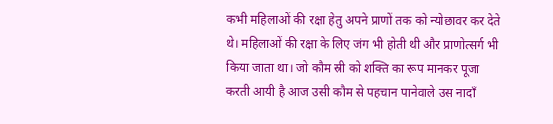कभी महिलाओं की रक्षा हेतु अपने प्राणों तक को न्योछावर कर देते थे। महिलाओं की रक्षा के लिए जंग भी होती थी और प्राणोत्सर्ग भी किया जाता था। जो कौम स्री को शक्ति का रूप मानकर पूजा करती आयी है आज उसी कौम से पहचान पानेवाले उस नादाँ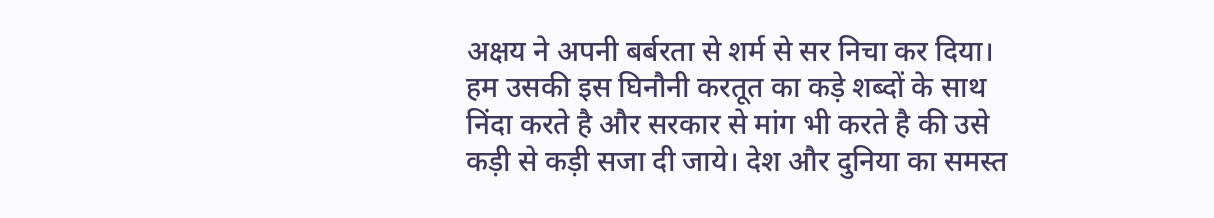अक्षय ने अपनी बर्बरता से शर्म से सर निचा कर दिया। हम उसकी इस घिनौनी करतूत का कड़े शब्दों के साथ निंदा करते है और सरकार से मांग भी करते है की उसे कड़ी से कड़ी सजा दी जाये। देश और दुनिया का समस्त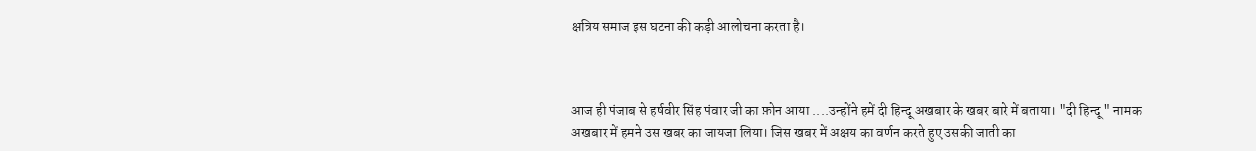क्षत्रिय समाज इस घटना की कड़ी आलोचना करता है।



आज ही पंजाब से हर्षवीर सिंह पंवार जी का फ़ोन आया ....उन्होंने हमें दी हिन्दू अखबार के खबर बारे में बताया। "दी हिन्दू " नामक अखबार में हमने उस खबर का जायजा लिया। जिस खबर में अक्षय का वर्णन करते हुए उसकी जाती का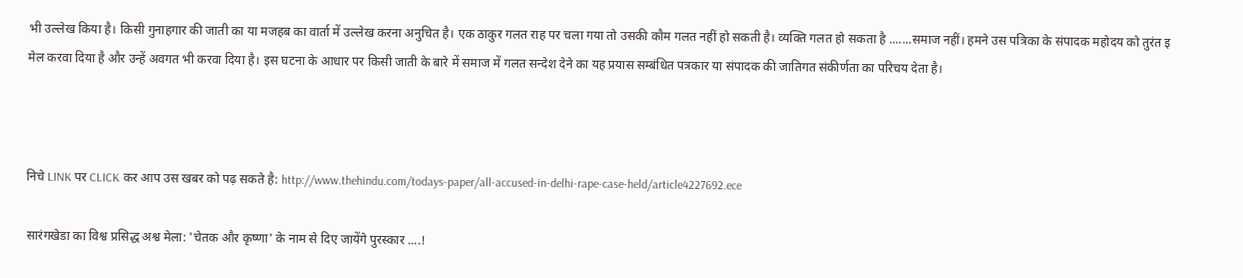भी उल्लेख किया है। किसी गुनाहगार की जाती का या मजहब का वार्ता में उल्लेख करना अनुचित है। एक ठाकुर गलत राह पर चला गया तो उसकी कौम गलत नहीं हो सकती है। व्यक्ति गलत हो सकता है .......समाज नहीं। हमने उस पत्रिका के संपादक महोदय को तुरंत इ मेल करवा दिया है और उन्हें अवगत भी करवा दिया है। इस घटना के आधार पर किसी जाती के बारे में समाज में गलत सन्देश देने का यह प्रयास सम्बंधित पत्रकार या संपादक की जातिगत संकीर्णता का परिचय देता है।



निचे LINK पर CLICK कर आप उस खबर को पढ़ सकते है: http://www.thehindu.com/todays-paper/all-accused-in-delhi-rape-case-held/article4227692.ece

सारंगखेडा का विश्व प्रसिद्ध अश्व मेला: 'चेतक और कृष्णा' के नाम से दिए जायेंगे पुरस्कार ....!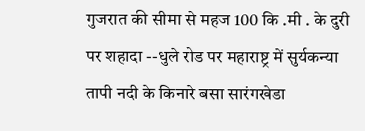गुजरात की सीमा से महज 100 कि .मी . के दुरी पर शहादा --धुले रोड पर महाराष्ट्र में सुर्यकन्या तापी नदी के किनारे बसा सारंगखेडा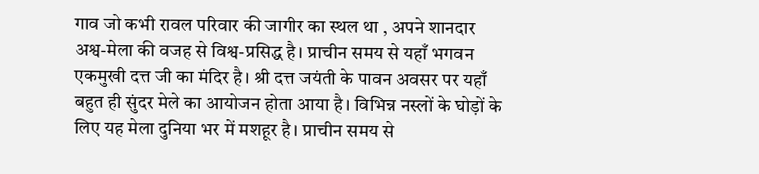गाव जो कभी रावल परिवार की जागीर का स्थल था , अपने शानदार अश्व-मेला की वजह से विश्व-प्रसिद्ध है। प्राचीन समय से यहाँ भगवन एकमुखी दत्त जी का मंदिर है। श्री दत्त जयंती के पावन अवसर पर यहाँ बहुत ही सुंदर मेले का आयोजन होता आया है। विभिन्न नस्लों के घोड़ों के लिए यह मेला दुनिया भर में मशहूर है। प्राचीन समय से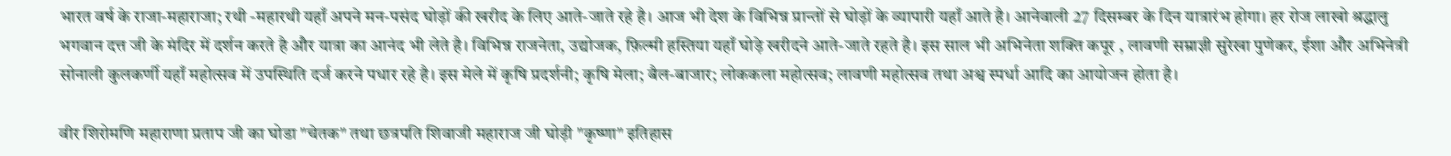भारत वर्ष के राजा-महाराजा; रथी -महारथी यहाँ अपने मन-पसंद घोड़ों की खरीद के लिए आते-जाते रहे है। आज भी देश के विभिन्न प्रान्तों से घोड़ों के व्यापारी यहाँ आते है। आनेवाली 27 दिसम्बर के दिन यात्रारंभ होगा। हर रोज लाखो श्रद्धालु भगवान दत्त जी के मंदिर में दर्शन करते है और यात्रा का आनंद भी लेते है। विभिन्न राजनेता, उद्योजक, फ़िल्मी हस्तिया यहाँ घोड़े खरीदने आते-जाते रहते है। इस साल भी अभिनेता शक्ति कपूर , लावणी सम्राज्ञी सुरेखा पुणेकर, ईशा और अभिनेत्री सोनाली कुलकर्णी यहाँ महोत्सव में उपस्थिति दर्ज करने पधार रहे है। इस मेले में कृषि प्रदर्शनी; कृषि मेला; बैल-बाजार; लोककला महोत्सव; लावणी महोत्सव तथा अश्व स्पर्धा आदि का आयोजन होता है।

वीर शिरोमणि महाराणा प्रताप जी का घोडा "चेतक" तथा छत्रपति शिवाजी महाराज जी घोड़ी "कृष्णा" इतिहास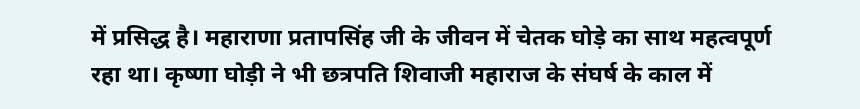में प्रसिद्ध है। महाराणा प्रतापसिंह जी के जीवन में चेतक घोड़े का साथ महत्वपूर्ण रहा था। कृष्णा घोड़ी ने भी छत्रपति शिवाजी महाराज के संघर्ष के काल में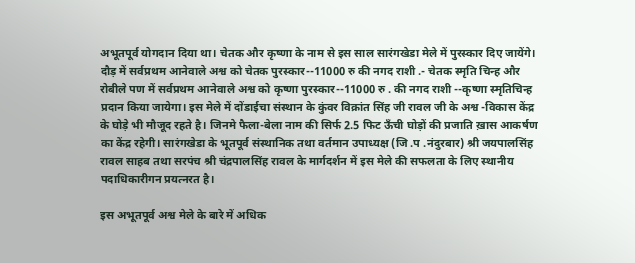अभूतपूर्व योगदान दिया था। चेतक और कृष्णा के नाम से इस साल सारंगखेडा मेले में पुरस्कार दिए जायेंगे। दौड़ में सर्वप्रथम आनेवाले अश्व को चेतक पुरस्कार--11000 रु की नगद राशी .- चेतक स्मृति चिन्ह और रोबीले पण में सर्वप्रथम आनेवाले अश्व को कृष्णा पुरस्कार--11000 रु . की नगद राशी --कृष्णा स्मृतिचिन्ह प्रदान किया जायेगा। इस मेले में दोंडाईचा संस्थान के कुंवर विक्रांत सिंह जी रावल जी के अश्व -विकास केंद्र के घोड़े भी मौजूद रहते है। जिनमे फैला-बेला नाम की सिर्फ 2.5 फिट ऊँची घोड़ों की प्रजाति ख़ास आकर्षण का केंद्र रहेगी। सारंगखेडा के भूतपूर्व संस्थानिक तथा वर्तमान उपाध्यक्ष (जि .प .नंदुरबार) श्री जयपालसिंह रावल साहब तथा सरपंच श्री चंद्रपालसिंह रावल के मार्गदर्शन में इस मेले की सफलता के लिए स्थानीय पदाधिकारीगन प्रयत्नरत है।

इस अभूतपूर्व अश्व मेले के बारे में अधिक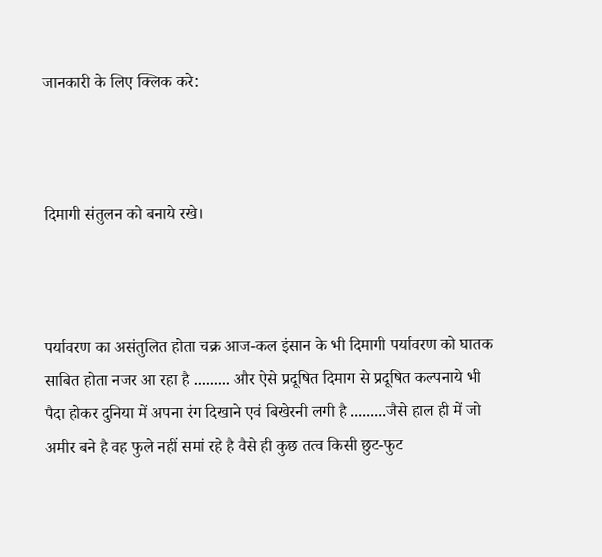जानकारी के लिए क्लिक करे:



दिमागी संतुलन को बनाये रखे।



पर्यावरण का असंतुलित होता चक्र आज-कल इंसान के भी दिमागी पर्यावरण को घातक साबित होता नजर आ रहा है ......... और ऐसे प्रदूषित दिमाग से प्रदूषित कल्पनाये भी पैदा होकर दुनिया में अपना रंग दिखाने एवं बिखेरनी लगी है .........जैसे हाल ही में जो अमीर बने है वह फुले नहीं समां रहे है वैसे ही कुछ तत्व किसी छुट-फुट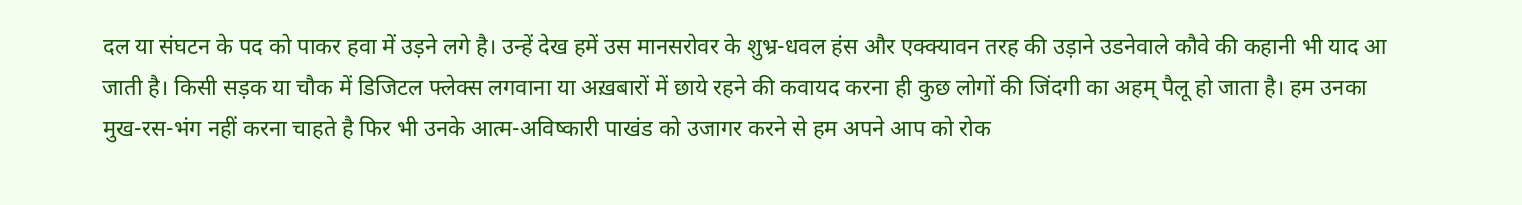दल या संघटन के पद को पाकर हवा में उड़ने लगे है। उन्हें देख हमें उस मानसरोवर के शुभ्र-धवल हंस और एक्क्यावन तरह की उड़ाने उडनेवाले कौवे की कहानी भी याद आ जाती है। किसी सड़क या चौक में डिजिटल फ्लेक्स लगवाना या अख़बारों में छाये रहने की कवायद करना ही कुछ लोगों की जिंदगी का अहम् पैलू हो जाता है। हम उनका मुख-रस-भंग नहीं करना चाहते है फिर भी उनके आत्म-अविष्कारी पाखंड को उजागर करने से हम अपने आप को रोक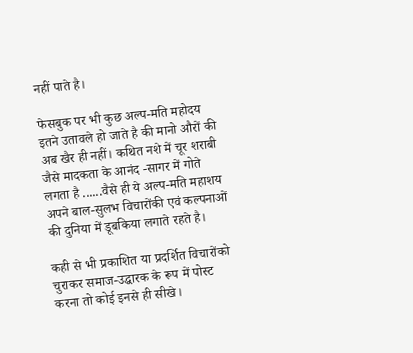नहीं पाते है।

फेसबुक पर भी कुछ अल्प-मति महोदय इतने उतावले हो जाते है की मानो औरों की अब खैर ही नहीं। कथित नशे में चूर शराबी जैसे मादकता के आनंद -सागर में गोते लगता है ......वैसे ही ये अल्प-मति महाशय अपने बाल-सुलभ विचारोंकी एवं कल्पनाओं की दुनिया में डूबकिया लगाते रहते है।

कही से भी प्रकाशित या प्रदर्शित विचारोंको चुराकर समाज-उद्धारक के रूप में पोस्ट करना तो कोई इनसे ही सीखे।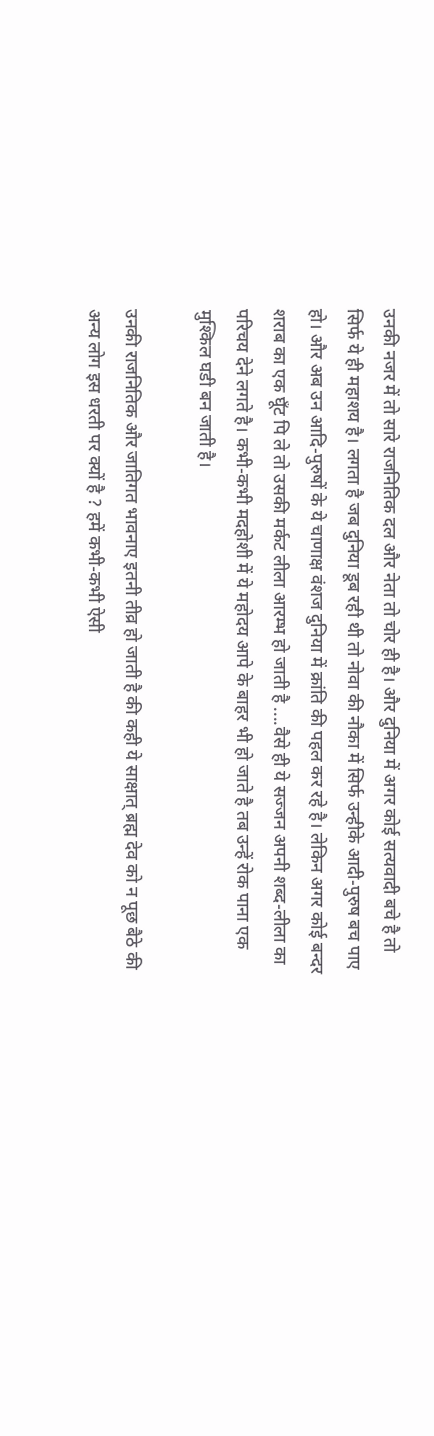उनकी नजर में तो सारे राजनितिक दल और नेता तो चोर ही है। और दुनिया में अगर कोई सत्यवादी बचे है तो सिर्फ ये ही महाशय है। लगता है जब दुनिया डूब रही थी तो नोवा की नौका में सिर्फ उन्हीके आदी-पुरुष बच पाए हो। और अब उन आदि-पुरुषों के ये चाणाक्ष वंशज दुनिया में क्रांति की पहल कर रहे है। लेकिन अगर कोई बन्दर शराब का एक घूँट पि ले तो उसकी मर्कट लीला आरम्भ हो जाती है ....वैसे ही ये सज्जन अपनी शब्द-लीला का परिचय देने लगते है। कभी-कभी मदहोशी में ये महोदय आपे के बाहर भी हो जाते है तब उन्हें रोक पाना एक मुश्किल घडी बन जाती है।

उनकी राजनितिक और जातिगत भावनाए इतनी तीव्र हो जाती है की कही ये साक्षात् ब्रह्म देव को न पूछ बैठे की अन्य लोग इस धरती पर क्यों है ? हमें कभी-कभी ऐसी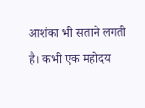आशंका भी सताने लगती है। कभी एक महोदय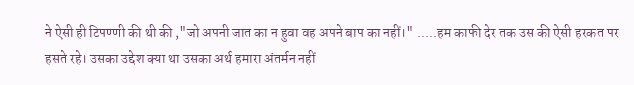ने ऐसी ही टिपण्णी की थी की ,"जो अपनी जात का न हुवा वह अपने बाप का नहीं।" .....हम काफी देर तक उस की ऐसी हरकत पर हसते रहे। उसका उद्देश क्या था उसका अर्थ हमारा अंतर्मन नहीं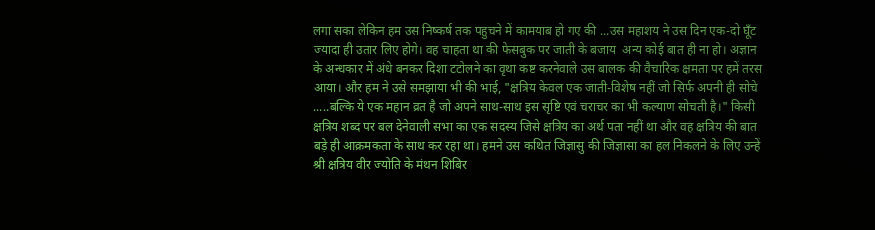लगा सका लेकिन हम उस निष्कर्ष तक पहुचने में कामयाब हो गए की ...उस महाशय ने उस दिन एक-दो घूँट ज्यादा ही उतार लिए होगे। वह चाहता था की फेसबुक पर जाती के बजाय  अन्य कोई बात ही ना हो। अज्ञान के अन्धकार में अंधे बनकर दिशा टटोलने का वृथा कष्ट करनेवाले उस बालक की वैचारिक क्षमता पर हमें तरस आया। और हम ने उसे समझाया भी की भाई, "क्षत्रिय केवल एक जाती-विशेष नहीं जो सिर्फ अपनी ही सोचे .....बल्कि ये एक महान व्रत है जो अपने साथ-साथ इस सृष्टि एवं चराचर का भी कल्याण सोचती है।" किसी क्षत्रिय शब्द पर बल देनेवाली सभा का एक सदस्य जिसे क्षत्रिय का अर्थ पता नहीं था और वह क्षत्रिय की बात बड़े ही आक्रमकता के साथ कर रहा था। हमने उस कथित जिज्ञासु की जिज्ञासा का हल निकलने के लिए उन्हें श्री क्षत्रिय वीर ज्योति के मंथन शिबिर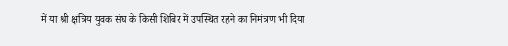में या श्री क्षत्रिय युवक संघ के किसी शिबिर में उपस्थित रहने का निमंत्रण भी दिया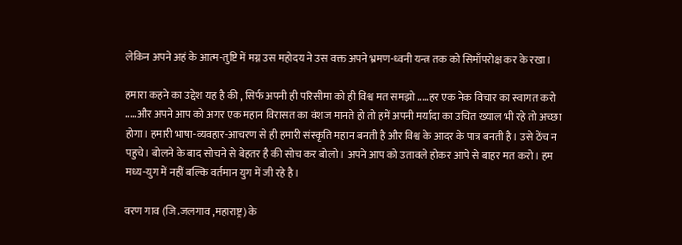लेकिन अपने अहं के आत्म-तुष्टि में मग्न उस महोदय ने उस वक्त अपने भ्रमण-ध्वनी यन्त्र तक को सिमाँपरोक्ष कर के रखा।

हमारा कहने का उद्देश यह है की , सिर्फ अपनी ही परिसीमा को ही विश्व मत समझो .....हर एक नेक विचार का स्वागत करो .....और अपने आप को अगर एक महान विरासत का वंशज मानते हो तो हमें अपनी मर्यादा का उचित ख्याल भी रहे तो अच्छा होगा। हमारी भाषा-व्यवहार-आचरण से ही हमारी संस्कृति महान बनती है और विश्व के आदर के पात्र बनती है। उसे ठेंच न पहुचे। बोलने के बाद सोचने से बेहतर है की सोच कर बोलो। अपने आप को उतावले होकर आपे से बाहर मत करो। हम मध्य-युग में नहीं बल्कि वर्तमान युग में जी रहे है।

वरण गाव (जि .जलगाव ,महाराष्ट्र) के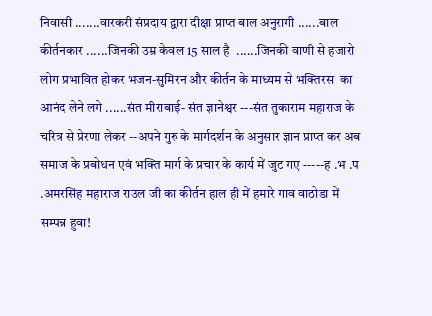निवासी .......वारकरी संप्रदाय द्वारा दीक्षा प्राप्त बाल अनुरागी ......बाल कीर्तनकार ......जिनकी उम्र केवल 15 साल है  ......जिनकी वाणी से हजारो लोग प्रभावित होकर भजन-सुमिरन और कीर्तन के माध्यम से भक्तिरस  का  आनंद लेने लगे ......संत मीराबाई- संत ज्ञानेश्वर ---संत तुकाराम महाराज के चरित्र से प्रेरणा लेकर --अपने गुरु के मार्गदर्शन के अनुसार ज्ञान प्राप्त कर अब समाज के प्रबोधन एवं भक्ति मार्ग के प्रचार के कार्य में जुट गए -----ह .भ .प .अमरसिंह महाराज राउल जी का कीर्तन हाल ही में हमारे गाव वाठोडा में सम्पन्न हुवा!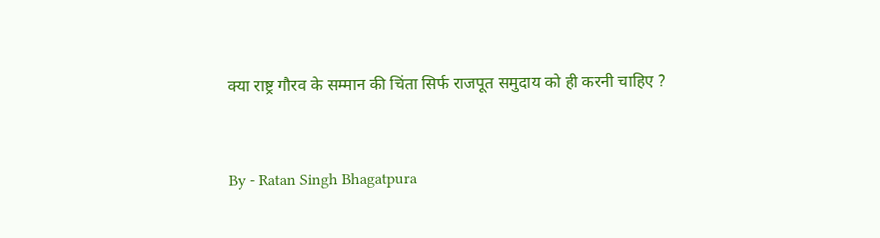क्या राष्ट्र गौरव के सम्मान की चिंता सिर्फ राजपूत समुदाय को ही करनी चाहिए ?


By - Ratan Singh Bhagatpura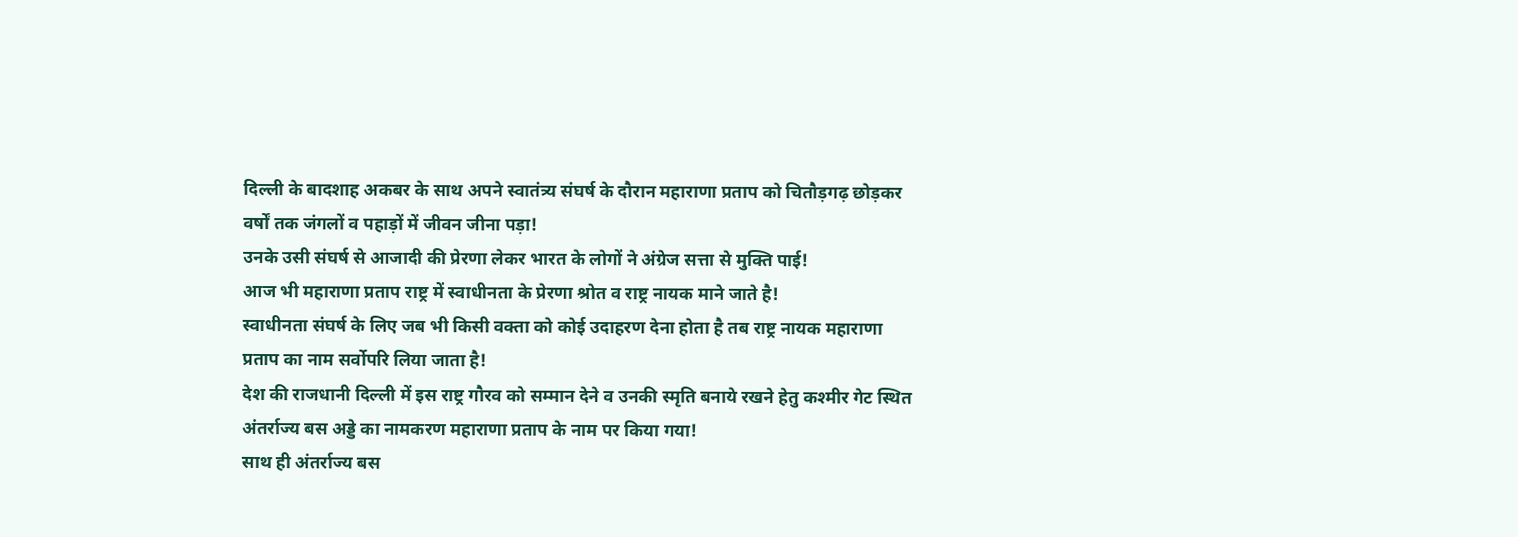दिल्ली के बादशाह अकबर के साथ अपने स्वातंत्र्य संघर्ष के दौरान महाराणा प्रताप को चितौड़गढ़ छोड़कर वर्षों तक जंगलों व पहाड़ों में जीवन जीना पड़ा!
उनके उसी संघर्ष से आजादी की प्रेरणा लेकर भारत के लोगों ने अंग्रेज सत्ता से मुक्ति पाई!
आज भी महाराणा प्रताप राष्ट्र में स्वाधीनता के प्रेरणा श्रोत व राष्ट्र नायक माने जाते है!
स्वाधीनता संघर्ष के लिए जब भी किसी वक्ता को कोई उदाहरण देना होता है तब राष्ट्र नायक महाराणा प्रताप का नाम सर्वोपरि लिया जाता है!
देश की राजधानी दिल्ली में इस राष्ट्र गौरव को सम्मान देने व उनकी स्मृति बनाये रखने हेतु कश्मीर गेट स्थित अंतर्राज्य बस अड्डे का नामकरण महाराणा प्रताप के नाम पर किया गया!
साथ ही अंतर्राज्य बस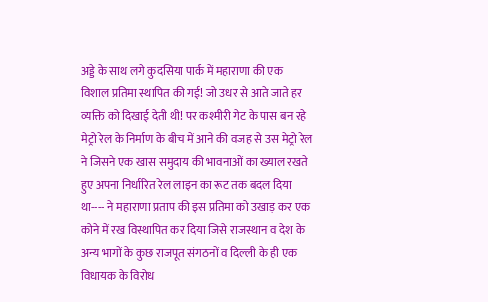अड्डे के साथ लगे कुदसिया पार्क में महाराणा की एक विशाल प्रतिमा स्थापित की गई! जो उधर से आते जाते हर व्यक्ति को दिखाई देती थी! पर कश्मीरी गेट के पास बन रहे मेट्रो रेल के निर्माण के बीच में आने की वजह से उस मेट्रो रेल ने जिसने एक खास समुदाय की भावनाओं का ख्याल रखते हुए अपना निर्धारित रेल लाइन का रूट तक बदल दिया था---- ने महाराणा प्रताप की इस प्रतिमा को उखाड़ कर एक कोने में रख विस्थापित कर दिया जिसे राजस्थान व देश के अन्य भागों के कुछ राजपूत संगठनों व दिल्ली के ही एक विधायक के विरोध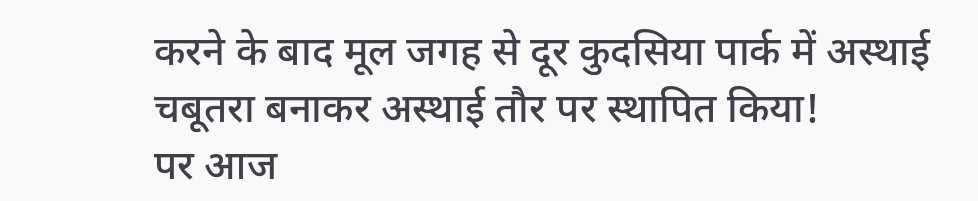करने के बाद मूल जगह से दूर कुदसिया पार्क में अस्थाई चबूतरा बनाकर अस्थाई तौर पर स्थापित किया!
पर आज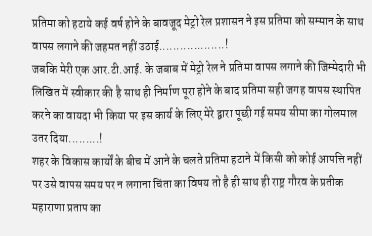प्रतिमा को हटाये कई वर्ष होने के बावजूद मेट्रो रेल प्रशासन ने इस प्रतिमा को सम्मान के साथ वापस लगाने की जहमत नहीं उठाई...................!
जबकि मेरी एक आर.टी.आई. के जबाब में मेट्रो रेल ने प्रतिमा वापस लगाने की जिम्मेदारी भी लिखित में स्वीकार की है साथ ही निर्माण पूरा होने के बाद प्रतिमा सही जगह वापस स्थापित करने का वायदा भी किया पर इस कार्य के लिए मेरे द्वारा पूछी गई समय सीमा का गोलमाल उतर दिया.........!
शहर के विकास कार्यों के बीच में आने के चलते प्रतिमा हटाने में किसी को कोई आपत्ति नहीं पर उसे वापस समय पर न लगाना चिंता का विषय तो है ही साथ ही राष्ट्र गौरव के प्रतीक महाराणा प्रताप का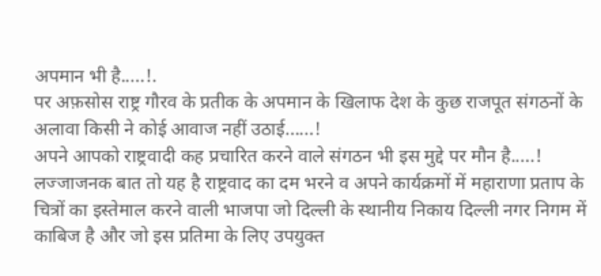अपमान भी है.....!.
पर अफ़सोस राष्ट्र गौरव के प्रतीक के अपमान के खिलाफ देश के कुछ राजपूत संगठनों के अलावा किसी ने कोई आवाज नहीं उठाई......!
अपने आपको राष्ट्रवादी कह प्रचारित करने वाले संगठन भी इस मुद्दे पर मौन है.....!
लज्जाजनक बात तो यह है राष्ट्रवाद का दम भरने व अपने कार्यक्रमों में महाराणा प्रताप के चित्रों का इस्तेमाल करने वाली भाजपा जो दिल्ली के स्थानीय निकाय दिल्ली नगर निगम में काबिज है और जो इस प्रतिमा के लिए उपयुक्त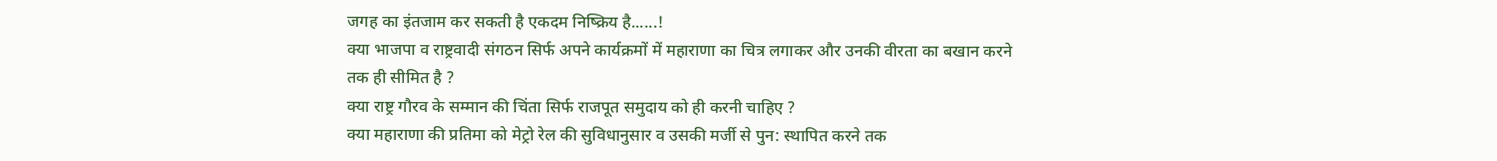जगह का इंतजाम कर सकती है एकदम निष्क्रिय है......!
क्या भाजपा व राष्ट्रवादी संगठन सिर्फ अपने कार्यक्रमों में महाराणा का चित्र लगाकर और उनकी वीरता का बखान करने तक ही सीमित है ?
क्या राष्ट्र गौरव के सम्मान की चिंता सिर्फ राजपूत समुदाय को ही करनी चाहिए ?
क्या महाराणा की प्रतिमा को मेट्रो रेल की सुविधानुसार व उसकी मर्जी से पुन: स्थापित करने तक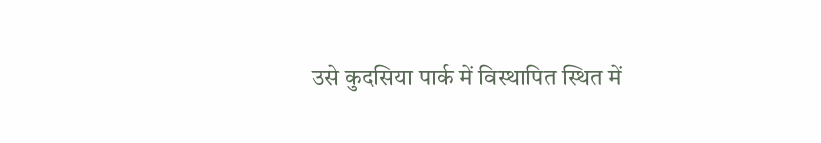उसे कुदसिया पार्क में विस्थापित स्थित में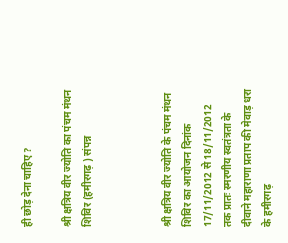ही छोड़ देना चाहिए ?

श्री क्षत्रिय वीर ज्योति का पंचम मंथन शिविर (हमीरगढ़ ) संपन्न



श्री क्षत्रिय वीर ज्योति के पंचम मंथन शिविर का आयोजन दिनांक 17/11/2012 से 18/11/2012 तक प्रातः स्मरणीय स्वतंत्रता के दीवाने महाराणा प्रताप की मेवाड़ धरा के हमीरगढ़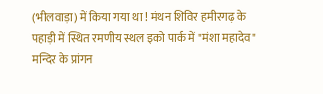(भीलवाड़ा) में किया गया था ! मंथन शिविर हमीरगढ़ के पहाड़ी में स्थित रमणीय स्थल इको पार्क में "मंशा महादेव" मन्दिर के प्रांगन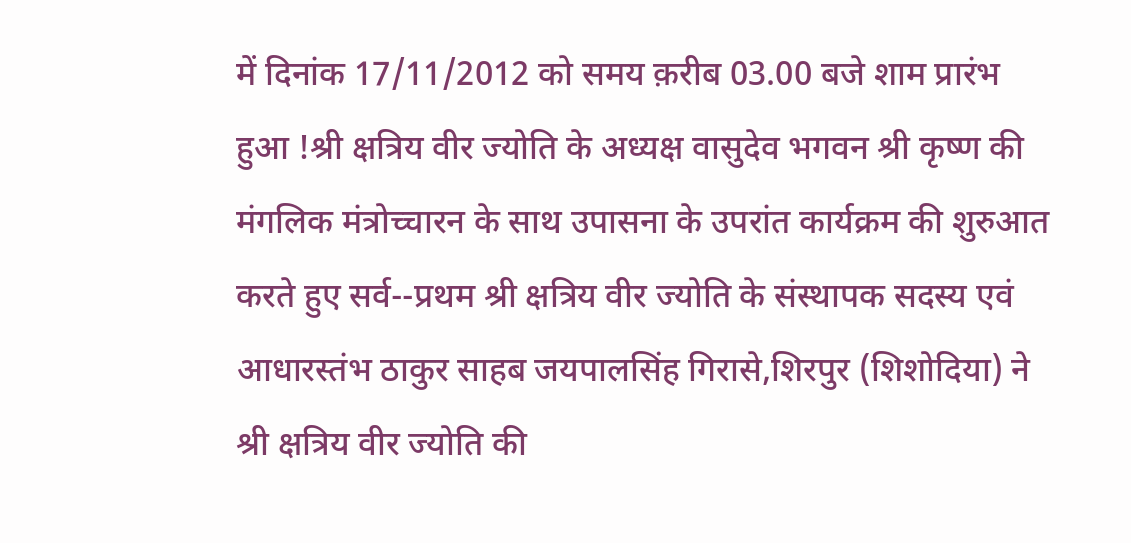में दिनांक 17/11/2012 को समय क़रीब 03.00 बजे शाम प्रारंभ हुआ !श्री क्षत्रिय वीर ज्योति के अध्यक्ष वासुदेव भगवन श्री कृष्ण की मंगलिक मंत्रोच्चारन के साथ उपासना के उपरांत कार्यक्रम की शुरुआत करते हुए सर्व‌--प्रथम श्री क्षत्रिय वीर ज्योति के संस्थापक सदस्य एवं आधारस्तंभ ठाकुर साहब जयपालसिंह गिरासे,शिरपुर (शिशोदिया) ने श्री क्षत्रिय वीर ज्योति की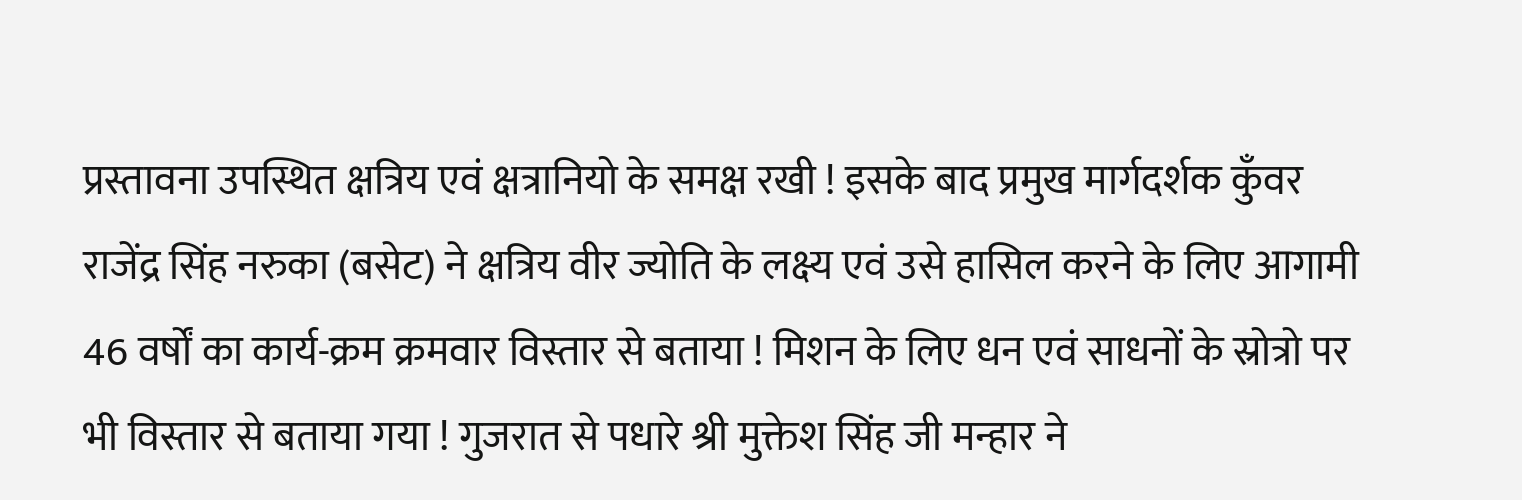प्रस्तावना उपस्थित क्षत्रिय एवं क्षत्रानियो के समक्ष रखी ! इसके बाद प्रमुख मार्गदर्शक कुँवर राजेंद्र सिंह नरुका (बसेट) ने क्षत्रिय वीर ज्योति के लक्ष्य एवं उसे हासिल करने के लिए आगामी 46 वर्षों का कार्य-क्रम क्रमवार विस्तार से बताया ! मिशन के लिए धन एवं साधनों के स्रोत्रो पर भी विस्तार से बताया गया ! गुजरात से पधारे श्री मुक्तेश सिंह जी मन्हार ने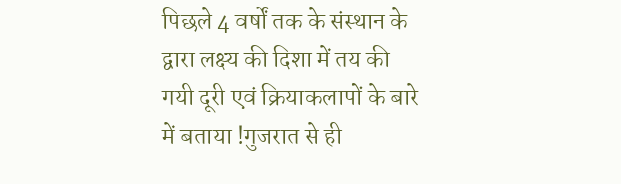पिछले 4 वर्षों तक के संस्थान के द्वारा लक्ष्य की दिशा में तय की गयी दूरी एवं क्रियाकलापों के बारे में बताया !गुजरात से ही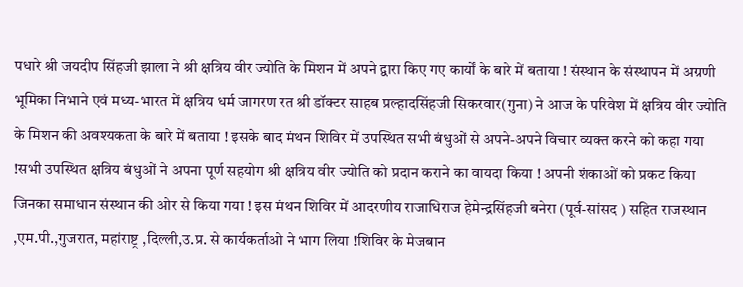पधारे श्री जयदीप सिंहजी झाला ने श्री क्षत्रिय वीर ज्योति के मिशन में अपने द्वारा किए गए कार्यों के बारे में बताया ! संस्थान के संस्थापन में अग्रणी भूमिका निभाने एवं मध्य-भारत में क्षत्रिय धर्म जागरण रत श्री डॉक्टर साहब प्रल्हादसिंहजी सिकरवार(गुना) ने आज के परिवेश में क्षत्रिय वीर ज्योति के मिशन की अवश्यकता के बारे में बताया ! इसके बाद मंथन शिविर में उपस्थित सभी बंधुओं से अपने-अपने विचार व्यक्त करने को कहा गया !सभी उपस्थित क्षत्रिय बंधुओं ने अपना पूर्ण सहयोग श्री क्षत्रिय वीर ज्योति को प्रदान कराने का वायदा किया ! अपनी शंकाओं को प्रकट किया जिनका समाधान संस्थान की ओर से किया गया ! इस मंथन शिविर में आदरणीय राजाधिराज हेमेन्द्रसिंहजी बनेरा (पूर्व-सांसद ) सहित राजस्थान ,एम.पी.,गुजरात, महांराष्ट्र ,दिल्ली,उ.प्र. से कार्यकर्ताओ ने भाग लिया !शिविर के मेजबान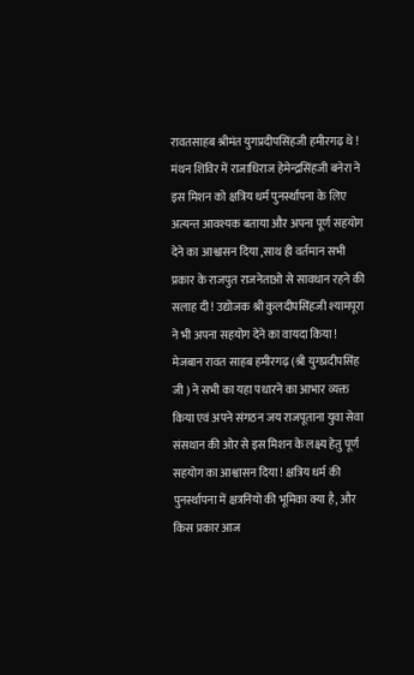रावतसाहब श्रीमंत युगप्रदीपसिंहजी हमीरगढ़ थे ! मंथन शिविर में राजाधिराज हेमेन्द्रसिंहजी बनेरा ने इस मिशन को क्षत्रिय धर्म पुनर्स्थापना के लिए अत्यन्त आवश्यक बताया और अपना पूर्ण सहयोग देने का आश्वासन दिया ,साथ ही वर्तमान सभी प्रकार के राजपुत राजनेताओ से सावधान रहने की सलाह दी ! उद्योजक श्री कुलदीपसिंहजी श्यामपूरा ने भी अपना सहयोग देने का वायदा किया ! मेजबान रावत साहब हमीरगढ़ (श्री युगप्रदीपसिंह जी ) ने सभी का यहा पधारने का आभार व्यक्त किया एवं अपने संगठन जय राजपूताना युवा सेवा संसथान की ओर से इस मिशन के लक्ष्य हेतु पूर्ण सहयोग का आश्वासन दिया ! क्षत्रिय धर्म की पुनर्स्थापना में क्षत्रनियो की भूमिका क्या है, और किस प्रकार आज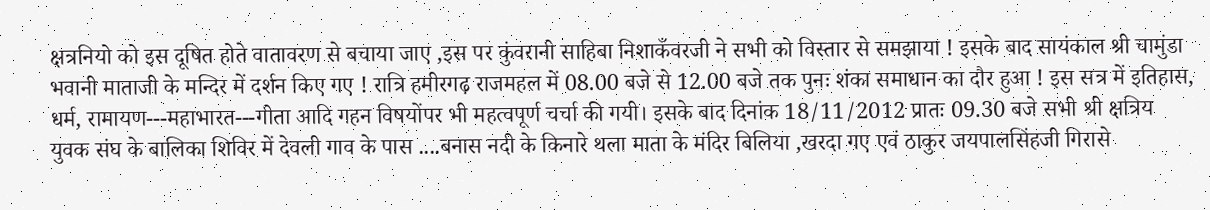क्षत्रनियो को इस दूषित होते वातावरण से बचाया जाए ,इस पर कुंवरानी साहिबा निशाकँवरजी ने सभी को विस्तार से समझाया ! इसके बाद सायंकाल श्री चामुंडा भवानी माताजी के मन्दिर में दर्शन किए गए ! रात्रि हमीरगढ़ राजमहल में 08.00 बजे से 12.00 बजे तक पुनः शंका समाधान का दौर हुआ ! इस सत्र में इतिहास, धर्म, रामायण---महाभारत---गीता आदि गहन विषयोंपर भी महत्वपूर्ण चर्चा की गयी। इसके बाद दिनांक 18/11/2012 प्रातः 09.30 बजे सभी श्री क्षत्रिय युवक संघ के बालिका शिविर में देवली गाव के पास ....बनास नदी के किनारे थला माता के मंदिर बिलिया ,खरदा गए एवं ठाकुर जयपालसिंहजी गिरासे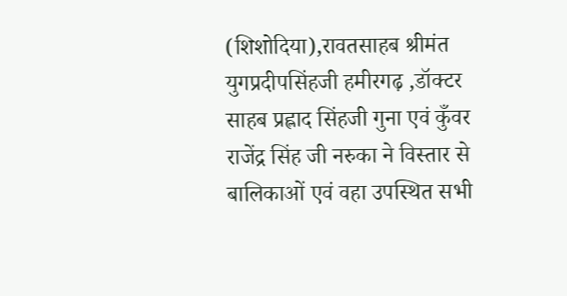(शिशोदिया),रावतसाहब श्रीमंत युगप्रदीपसिंहजी हमीरगढ़ ,डॉक्टर साहब प्रह्लाद सिंहजी गुना एवं कुँवर राजेंद्र सिंह जी नरुका ने विस्तार से बालिकाओं एवं वहा उपस्थित सभी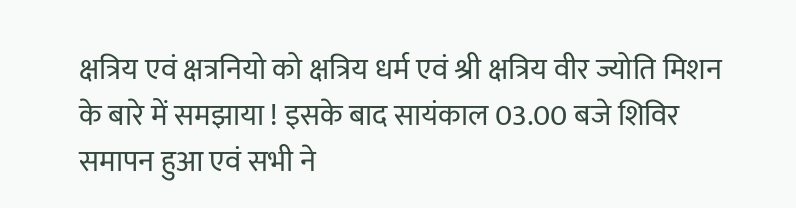क्षत्रिय एवं क्षत्रनियो को क्षत्रिय धर्म एवं श्री क्षत्रिय वीर ज्योति मिशन के बारे में समझाया ! इसके बाद सायंकाल 03.00 बजे शिविर समापन हुआ एवं सभी ने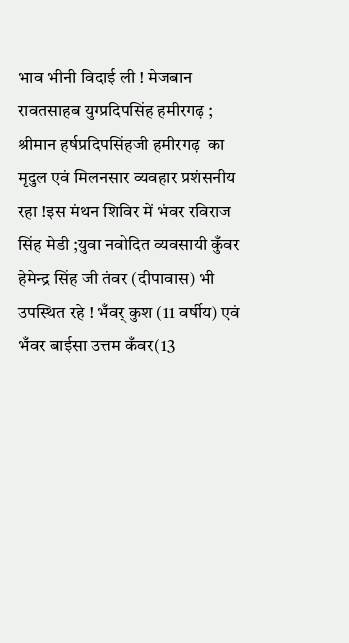भाव भीनी विदाई ली ! मेजबान रावतसाहब युग्प्रदिपसिंह हमीरगढ़ ; श्रीमान हर्षप्रदिपसिंहजी हमीरगढ़  का मृदुल एवं मिलनसार व्यवहार प्रशंसनीय रहा !इस मंथन शिविर में भंवर रविराज सिंह मेडी ;युवा नवोदित व्यवसायी कुँवर हेमेन्द्र सिंह जी तंवर (दीपावास) भी उपस्थित रहे ! भँवर् कुश (11 वर्षीय) एवं भँवर बाईसा उत्तम कँवर(13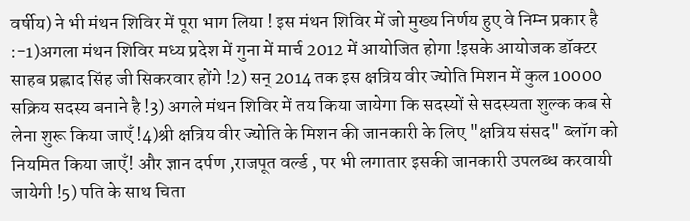वर्षीय) ने भी मंथन शिविर में पूरा भाग लिया ! इस मंथन शिविर में जो मुख्य निर्णय हुए वे निम्न प्रकार है :-1)अगला मंथन शिविर मध्य प्रदेश में गुना में मार्च 2012 में आयोजित होगा !इसके आयोजक डॉक्टर साहब प्रह्लाद सिंह जी सिकरवार होंगे !2) सन् 2014 तक इस क्षत्रिय वीर ज्योति मिशन में कुल 10000 सक्रिय सदस्य बनाने है !3) अगले मंथन शिविर में तय किया जायेगा कि सदस्यों से सदस्यता शुल्क कब से लेना शुरू किया जाएँ !4)श्री क्षत्रिय वीर ज्योति के मिशन की जानकारी के लिए "क्षत्रिय संसद" ब्लॉग को नियमित किया जाएँ! और ज्ञान दर्पण ,राजपूत वर्ल्ड , पर भी लगातार इसकी जानकारी उपलब्ध करवायी जायेगी !5) पति के साथ चिता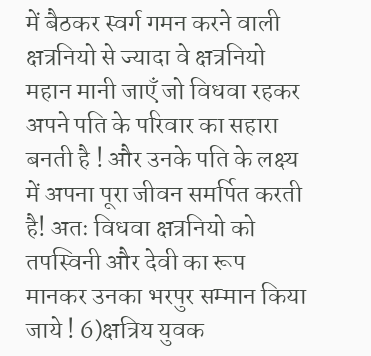में बैठकर स्वर्ग गमन करने वाली क्षत्रनियो से ज्यादा वे क्षत्रनियो महान मानी जाएँ जो विधवा रहकर अपने पति के परिवार का सहारा बनती है ! और उनके पति के लक्ष्य में अपना पूरा जीवन समर्पित करती है! अतः विधवा क्षत्रनियो को तपस्विनी और देवी का रूप मानकर उनका भरपुर सम्मान किया जाये ! 6)क्षत्रिय युवक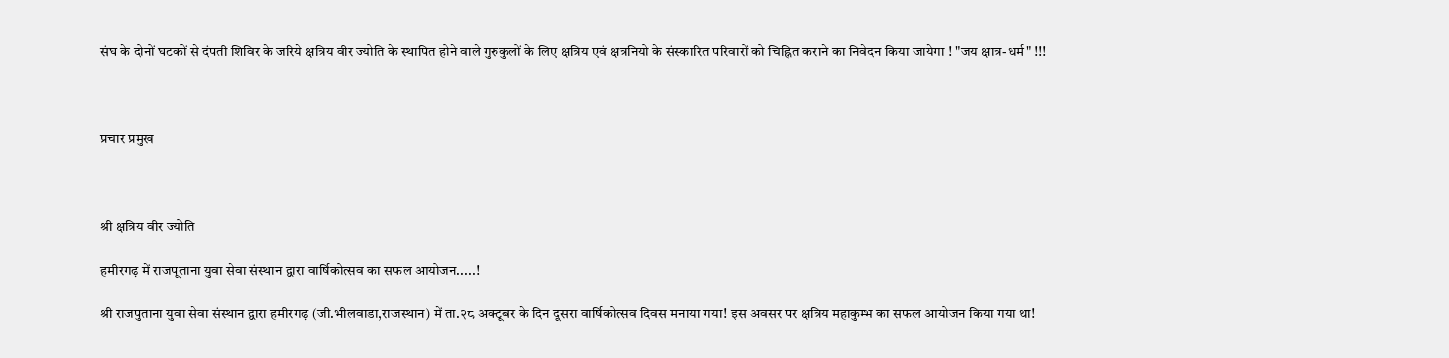संघ के दोनों घटकों से दंपती शिविर के जरिये क्षत्रिय वीर ज्योति के स्थापित होने वाले गुरुकुलों के लिए क्षत्रिय एवं क्षत्रनियो के संस्कारित परिवारों को चिह्नित कराने का निवेदन किया जायेगा ! "जय क्षात्र-धर्म" !!!



प्रचार प्रमुख



श्री क्षत्रिय वीर ज्योति

हमीरगढ़ में राजपूताना युवा सेवा संस्थान द्वारा वार्षिकोत्सव का सफल आयोजन.....!

श्री राजपुताना युवा सेवा संस्थान द्वारा हमीरगढ़ (जी.भीलवाडा,राजस्थान) में ता.२८ अक्टूबर के दिन दूसरा वार्षिकोत्सव दिवस मनाया गया! इस अवसर पर क्षत्रिय महाकुम्भ का सफल आयोजन किया गया था!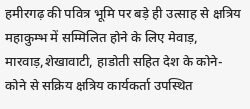हमीरगढ़ की पवित्र भूमि पर बड़े ही उत्साह से क्षत्रिय महाकुम्भ में सम्मिलित होने के लिए मेवाड़, मारवाड़,शेखावाटी, हाडोती सहित देश के कोने-कोने से सक्रिय क्षत्रिय कार्यकर्ता उपस्थित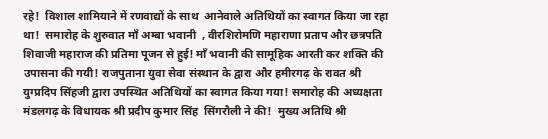रहे!  विशाल शामियाने में रणवाद्यों के साथ  आनेवाले अतिथियों का स्वागत किया जा रहा था!  समारोह के शुरुवात माँ अम्बा भवानी  , वीरशिरोमणि महाराणा प्रताप और छत्रपति शिवाजी महाराज की प्रतिमा पूजन से हुई! माँ भवानी की सामूहिक आरती कर शक्ति की उपासना की गयी! राजपुताना युवा सेवा संस्थान के द्वारा और हमीरगढ़ के रावत श्री युग्प्रदिप सिंहजी द्वारा उपस्थित अतिथियों का स्वागत किया गया! समारोह की अध्यक्षता मंडलगढ़ के विधायक श्री प्रदीप कुमार सिंह  सिंगरौली ने की!  मुख्य अतिथि श्री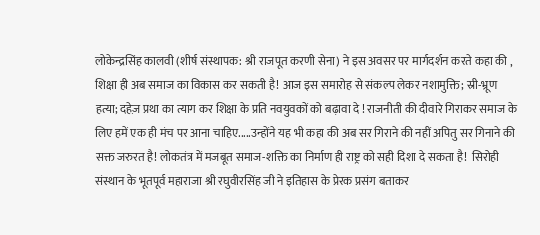लोकेन्द्रसिंह कालवी (शीर्ष संस्थापक: श्री राजपूत करणी सेना) ने इस अवसर पर मार्गदर्शन करते कहा की , शिक्षा ही अब समाज का विकास कर सकती है! आज इस समारोह से संकल्प लेकर नशामुक्ति; स्री-भ्रूण हत्या; दहेज़ प्रथा का त्याग कर शिक्षा के प्रति नवयुवकों को बढ़ावा दे ! राजनीती की दीवारे गिराकर समाज के लिए हमें एक ही मंच पर आना चाहिए.....उन्होंने यह भी कहा की अब सर गिराने की नहीं अपितु सर गिनाने की सक्त जरुरत है! लोकतंत्र में मजबूत समाज-शक्ति का निर्माण ही राष्ट्र को सही दिशा दे सकता है!  सिरोही संस्थान के भूतपूर्व महाराजा श्री रघुवीरसिंह जी ने इतिहास के प्रेरक प्रसंग बताकर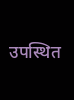उपस्थित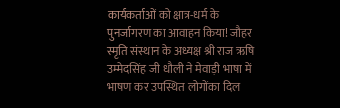कार्यकर्ताओं को क्षात्र-धर्म के पुनर्जागरण का आवाहन किया! जौहर स्मृति संस्थान के अध्यक्ष श्री राज ऋषि उम्मेदसिंह जी धौली ने मेवाड़ी भाषा में भाषण कर उपस्थित लोगोंका दिल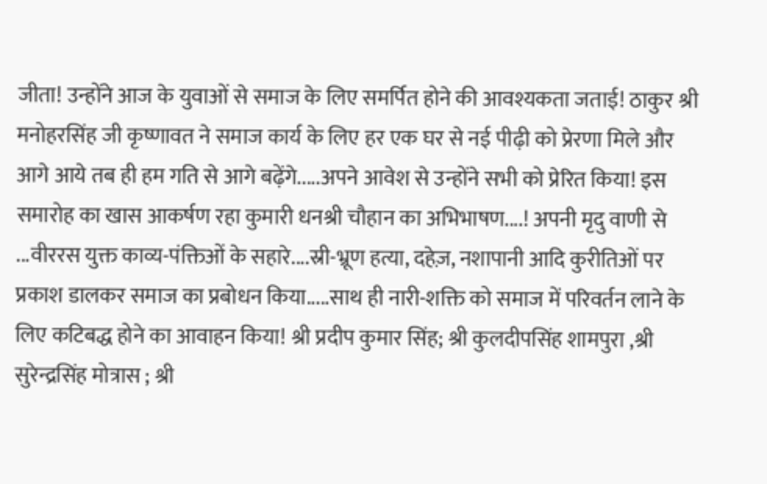जीता! उन्होंने आज के युवाओं से समाज के लिए समर्पित होने की आवश्यकता जताई! ठाकुर श्री मनोहरसिंह जी कृष्णावत ने समाज कार्य के लिए हर एक घर से नई पीढ़ी को प्रेरणा मिले और आगे आये तब ही हम गति से आगे बढ़ेंगे.....अपने आवेश से उन्होंने सभी को प्रेरित किया! इस समारोह का खास आकर्षण रहा कुमारी धनश्री चौहान का अभिभाषण....! अपनी मृदु वाणी से ...वीररस युक्त काव्य-पंक्तिओं के सहारे....स्री-भ्रूण हत्या, दहेज़, नशापानी आदि कुरीतिओं पर प्रकाश डालकर समाज का प्रबोधन किया.....साथ ही नारी-शक्ति को समाज में परिवर्तन लाने के लिए कटिबद्ध होने का आवाहन किया! श्री प्रदीप कुमार सिंह; श्री कुलदीपसिंह शामपुरा ,श्री सुरेन्द्रसिंह मोत्रास ; श्री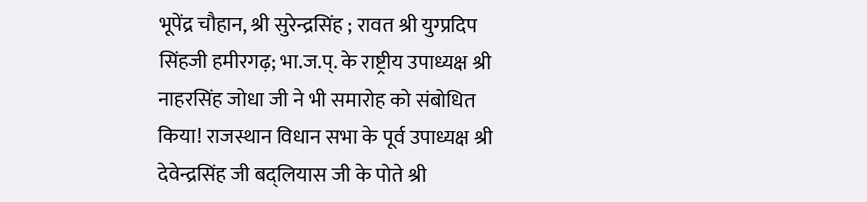भूपेंद्र चौहान, श्री सुरेन्द्रसिंह ; रावत श्री युग्प्रदिप सिंहजी हमीरगढ़; भा.ज.प्. के राष्ट्रीय उपाध्यक्ष श्री नाहरसिंह जोधा जी ने भी समारोह को संबोधित  किया! राजस्थान विधान सभा के पूर्व उपाध्यक्ष श्री देवेन्द्रसिंह जी बद्लियास जी के पोते श्री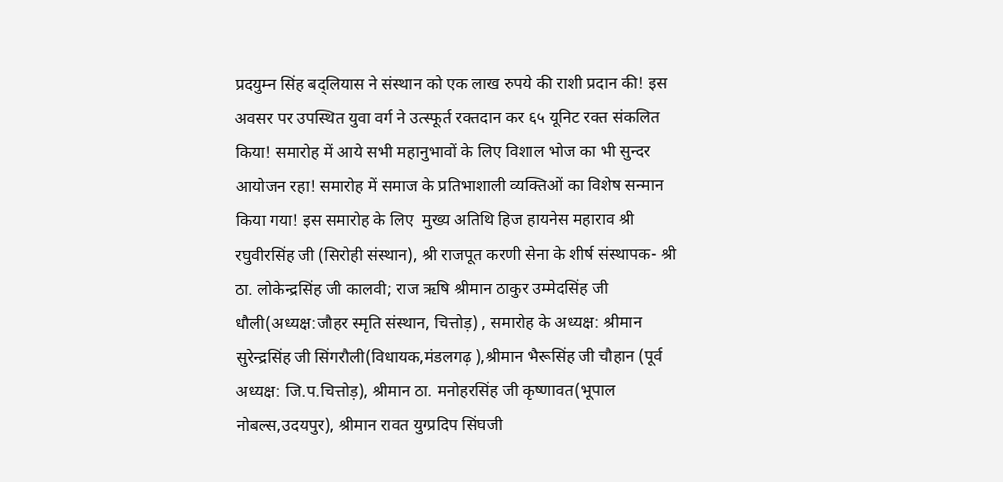प्रदयुम्न सिंह बद्लियास ने संस्थान को एक लाख रुपये की राशी प्रदान की! इस अवसर पर उपस्थित युवा वर्ग ने उत्स्फूर्त रक्तदान कर ६५ यूनिट रक्त संकलित किया! समारोह में आये सभी महानुभावों के लिए विशाल भोज का भी सुन्दर आयोजन रहा! समारोह में समाज के प्रतिभाशाली व्यक्तिओं का विशेष सन्मान किया गया! इस समारोह के लिए  मुख्य अतिथि हिज हायनेस महाराव श्री रघुवीरसिंह जी (सिरोही संस्थान), श्री राजपूत करणी सेना के शीर्ष संस्थापक- श्री ठा. लोकेन्द्रसिंह जी कालवी; राज ऋषि श्रीमान ठाकुर उम्मेदसिंह जी धौली(अध्यक्ष:जौहर स्मृति संस्थान, चित्तोड़) , समारोह के अध्यक्ष: श्रीमान सुरेन्द्रसिंह जी सिंगरौली(विधायक,मंडलगढ़ ),श्रीमान भैरूसिंह जी चौहान (पूर्व अध्यक्ष: जि.प.चित्तोड़), श्रीमान ठा. मनोहरसिंह जी कृष्णावत(भूपाल नोबल्स,उदयपुर), श्रीमान रावत युग्प्रदिप सिंघजी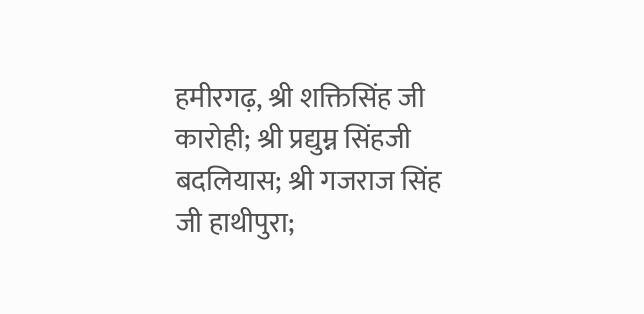हमीरगढ़, श्री शक्तिसिंह जी कारोही; श्री प्रद्युम्न सिंहजी बदलियास; श्री गजराज सिंह जी हाथीपुरा;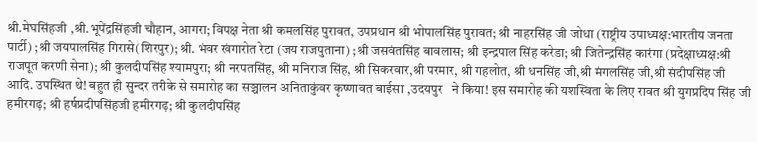श्री.मेघसिंहजी ,श्री.भूपेंद्रसिंहजी चौहान, आगरा; विपक्ष नेता श्री कमलसिंह पुरावत, उपप्रधान श्री भोपालसिंह पुरावत; श्री नाहरसिंह जी जोधा (राष्ट्रीय उपाध्यक्ष:भारतीय जनता पार्टी) ;श्री जयपालसिंह गिरासे(शिरपुर); श्री. भंवर खंगारोत रेटा (जय राजपुताना) ;श्री जसवंतसिंह बावलास; श्री इन्द्रपाल सिंह करेडा; श्री जितेन्द्रसिंह कारंगा (प्रदेक्षाध्यक्ष:श्री राजपूत करणी सेना); श्री कुलदीपसिंह श्यामपुरा; श्री नरपतसिंह, श्री मनिराज सिंह, श्री सिकरवार,श्री परमार, श्री गहलोत, श्री धनसिंह जी,श्री मंगलसिंह जी,श्री संदीपसिंह जी आदि. उपस्थित थे! बहुत ही सुन्दर तरीके से समारोह का सञ्चालन अनिताकुंवर कृष्णावत बाईसा ,उदयपुर   ने किया! इस समारोह की यशस्विता के लिए रावत श्री युगप्रदिप सिंह जी हमीरगढ़; श्री हर्षप्रदीपसिंहजी हमीरगढ़; श्री कुलदीपसिंह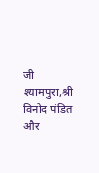जी श्यामपुरा,श्री विनोद पंडित  और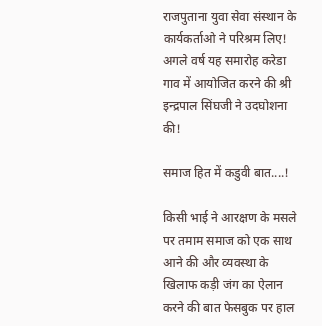राजपुताना युवा सेवा संस्थान के कार्यकर्ताओ ने परिश्रम लिए! अगले वर्ष यह समारोह करेडा गाव में आयोजित करने की श्री इन्द्रपाल सिंघजी ने उदघोशना की!

समाज हित में कडुवी बात....!

किसी भाई ने आरक्षण के मसले पर तमाम समाज को एक साथ आने की और व्यवस्था के खिलाफ कड़ी जंग का ऐलान करने की बात फेसबुक पर हाल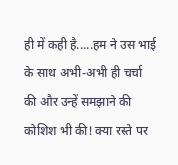ही में कही है.....हम ने उस भाई के साथ अभी-अभी ही चर्चा की और उन्हें समझाने की कोशिश भी की! क्या रस्ते पर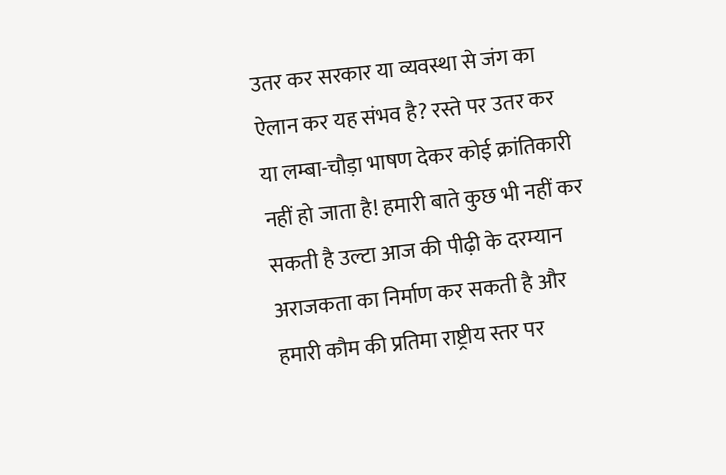उतर कर सरकार या व्यवस्था से जंग का ऐलान कर यह संभव है? रस्ते पर उतर कर या लम्बा-चौड़ा भाषण देकर कोई क्रांतिकारी नहीं हो जाता है! हमारी बाते कुछ भी नहीं कर सकती है उल्टा आज की पीढ़ी के दरम्यान अराजकता का निर्माण कर सकती है और हमारी कौम की प्रतिमा राष्ट्रीय स्तर पर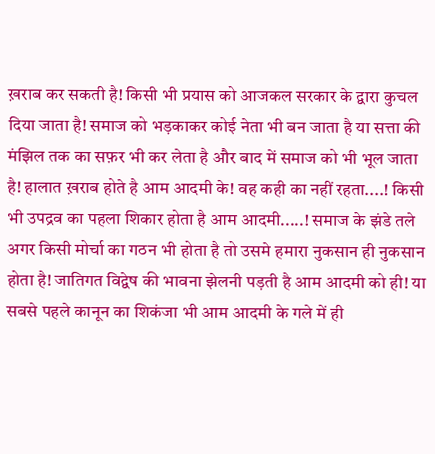ख़राब कर सकती है! किसी भी प्रयास को आजकल सरकार के द्वारा कुचल दिया जाता है! समाज को भड़काकर कोई नेता भी बन जाता है या सत्ता की मंझिल तक का सफ़र भी कर लेता है और बाद में समाज को भी भूल जाता है! हालात ख़राब होते है आम आदमी के! वह कही का नहीं रहता....! किसी भी उपद्रव का पहला शिकार होता है आम आदमी.....! समाज के झंडे तले अगर किसी मोर्चा का गठन भी होता है तो उसमे हमारा नुकसान ही नुकसान होता है! जातिगत विद्वेष की भावना झेलनी पड़ती है आम आदमी को ही! या सबसे पहले कानून का शिकंजा भी आम आदमी के गले में ही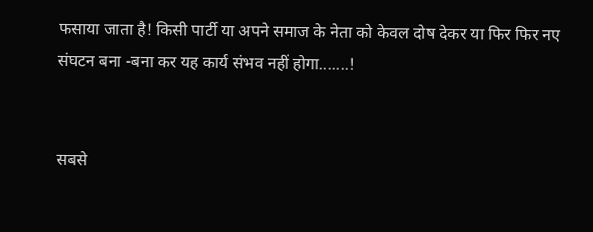फसाया जाता है! किसी पार्टी या अपने समाज के नेता को केवल दोष देकर या फिर फिर नए संघटन बना -बना कर यह कार्य संभव नहीं होगा.......!


सबसे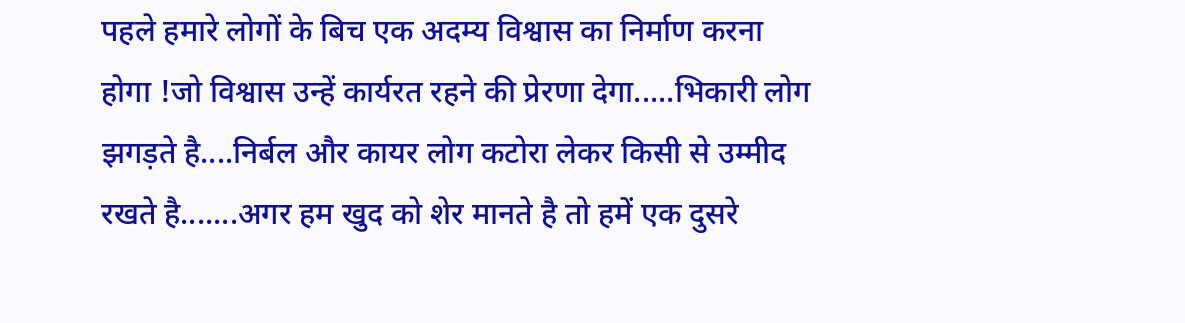पहले हमारे लोगों के बिच एक अदम्य विश्वास का निर्माण करना होगा !जो विश्वास उन्हें कार्यरत रहने की प्रेरणा देगा.....भिकारी लोग झगड़ते है....निर्बल और कायर लोग कटोरा लेकर किसी से उम्मीद रखते है.......अगर हम खुद को शेर मानते है तो हमें एक दुसरे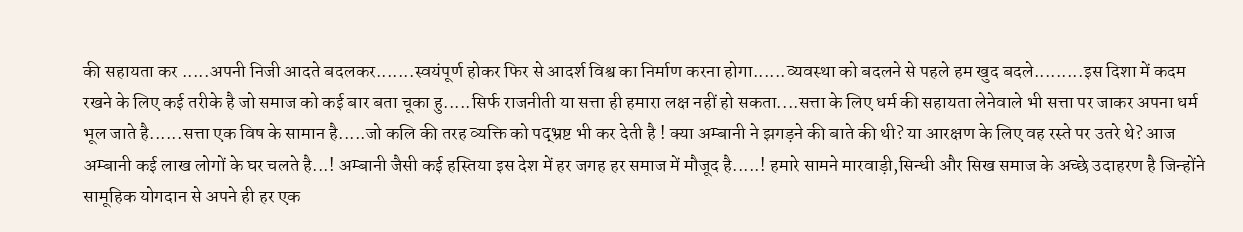की सहायता कर .....अपनी निजी आदते बदलकर.......स्वयंपूर्ण होकर फिर से आदर्श विश्व का निर्माण करना होगा......व्यवस्था को बदलने से पहले हम खुद बदले.........इस दिशा में कदम रखने के लिए कई तरीके है जो समाज को कई बार बता चूका हु.....सिर्फ राजनीती या सत्ता ही हमारा लक्ष नहीं हो सकता....सत्ता के लिए धर्म की सहायता लेनेवाले भी सत्ता पर जाकर अपना धर्म भूल जाते है......सत्ता एक विष के सामान है.....जो कलि की तरह व्यक्ति को पद्भ्रष्ट भी कर देती है ! क्या अम्बानी ने झगड़ने की बाते की थी? या आरक्षण के लिए वह रस्ते पर उतरे थे? आज अम्बानी कई लाख लोगों के घर चलते है...! अम्बानी जैसी कई हस्तिया इस देश में हर जगह हर समाज में मौजूद है.....! हमारे सामने मारवाड़ी,सिन्धी और सिख समाज के अच्छे उदाहरण है जिन्होंने सामूहिक योगदान से अपने ही हर एक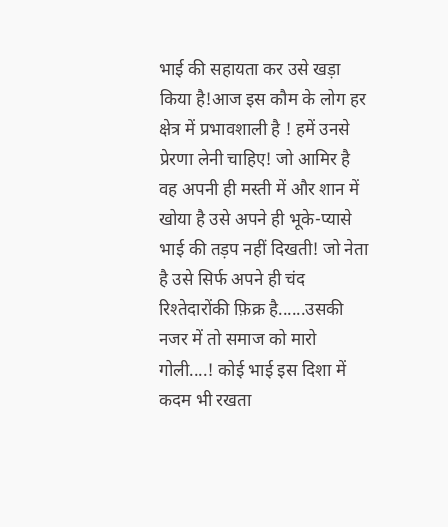भाई की सहायता कर उसे खड़ा किया है!आज इस कौम के लोग हर क्षेत्र में प्रभावशाली है ! हमें उनसे प्रेरणा लेनी चाहिए! जो आमिर है वह अपनी ही मस्ती में और शान में खोया है उसे अपने ही भूके-प्यासे भाई की तड़प नहीं दिखती! जो नेता है उसे सिर्फ अपने ही चंद रिश्तेदारोंकी फ़िक्र है......उसकी नजर में तो समाज को मारो गोली....! कोई भाई इस दिशा में कदम भी रखता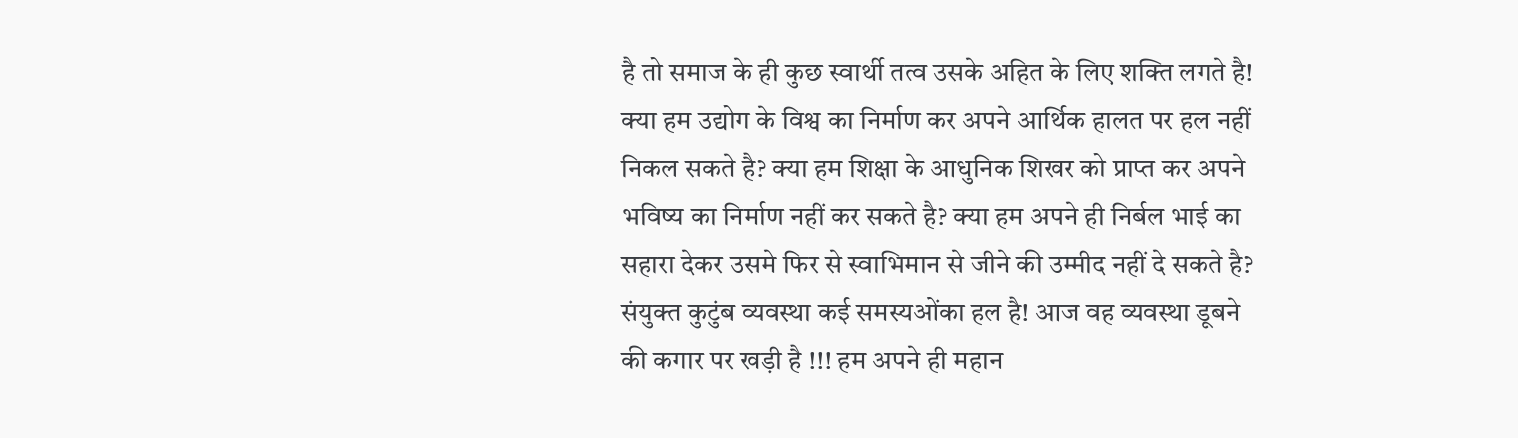है तो समाज के ही कुछ स्वार्थी तत्व उसके अहित के लिए शक्ति लगते है! क्या हम उद्योग के विश्व का निर्माण कर अपने आर्थिक हालत पर हल नहीं निकल सकते है? क्या हम शिक्षा के आधुनिक शिखर को प्राप्त कर अपने भविष्य का निर्माण नहीं कर सकते है? क्या हम अपने ही निर्बल भाई का सहारा देकर उसमे फिर से स्वाभिमान से जीने की उम्मीद नहीं दे सकते है? संयुक्त कुटुंब व्यवस्था कई समस्यओंका हल है! आज वह व्यवस्था डूबने की कगार पर खड़ी है !!! हम अपने ही महान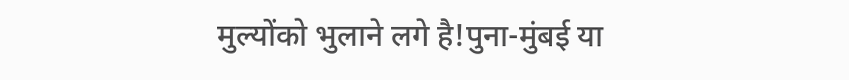मुल्योंको भुलाने लगे है!पुना-मुंबई या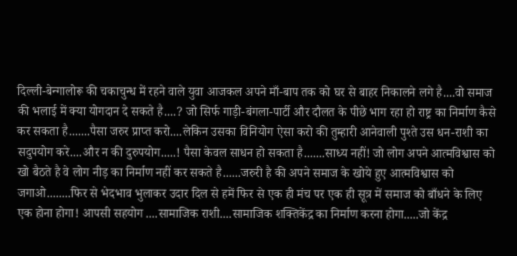दिल्ली-बेन्गालोरू की चकाचुन्ध में रहने वाले युवा आजकल अपने माँ-बाप तक को घर से बाहर निकालने लगे है....वो समाज की भलाई में क्या योगदान दे सकते है....? जो सिर्फ गाड़ी-बंगला-पार्टी और दौलत के पीछे भाग रहा हो राष्ट्र का निर्माण कैसे कर सकता है.......पैसा जरुर प्राप्त करो....लेकिन उसका विनियोग ऐसा करो की तुम्हारी आनेवाली पुश्ते उस धन-राशी का सदुपयोग करे....और न की दुरुपयोग.....! पैसा केवल साधन हो सकता है.......साध्य नहीं! जो लोग अपने आत्मविश्वास को खो बैठते है वे लोग नीड़ का निर्माण नहीं कर सकते है......जरुरी है की अपने समाज के खोये हुए आत्मविश्वास को जगाओ........फिर से भेदभाव भुलाकर उदार दिल से हमें फिर से एक ही मंच पर एक ही सूत्र में समाज को बाँधने के लिए एक होना होगा! आपसी सहयोग ....सामाजिक राशी....सामाजिक शक्तिकेंद्र का निर्माण करना होगा.....जो केंद्र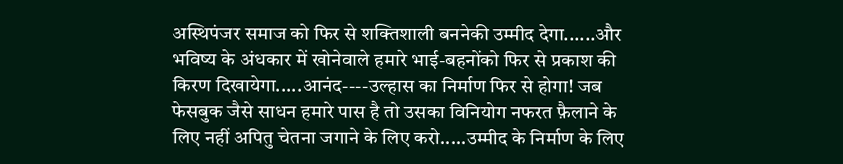अस्थिपंजर समाज को फिर से शक्तिशाली बननेकी उम्मीद देगा......और भविष्य के अंधकार में खोनेवाले हमारे भाई-बहनोंको फिर से प्रकाश की किरण दिखायेगा.....आनंद----उल्हास का निर्माण फिर से होगा! जब फेसबुक जैसे साधन हमारे पास है तो उसका विनियोग नफरत फ़ैलाने के लिए नहीं अपितु चेतना जगाने के लिए करो.....उम्मीद के निर्माण के लिए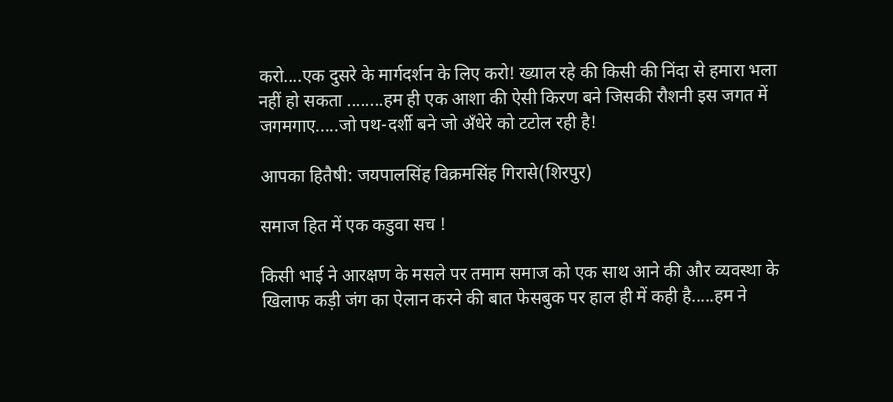करो....एक दुसरे के मार्गदर्शन के लिए करो! ख्याल रहे की किसी की निंदा से हमारा भला नहीं हो सकता ........हम ही एक आशा की ऐसी किरण बने जिसकी रौशनी इस जगत में जगमगाए.....जो पथ-दर्शी बने जो अँधेरे को टटोल रही है!

आपका हितैषी: जयपालसिंह विक्रमसिंह गिरासे(शिरपुर)

समाज हित में एक कडुवा सच !

किसी भाई ने आरक्षण के मसले पर तमाम समाज को एक साथ आने की और व्यवस्था के खिलाफ कड़ी जंग का ऐलान करने की बात फेसबुक पर हाल ही में कही है.....हम ने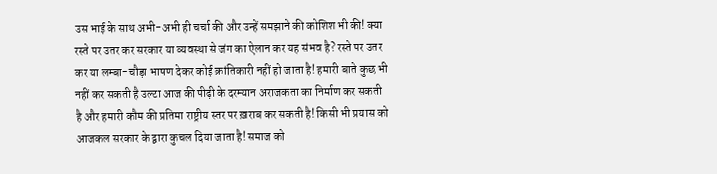उस भाई के साथ अभी-अभी ही चर्चा की और उन्हें समझाने की कोशिश भी की! क्या रस्ते पर उतर कर सरकार या व्यवस्था से जंग का ऐलान कर यह संभव है? रस्ते पर उतर कर या लम्बा-चौड़ा भाषण देकर कोई क्रांतिकारी नहीं हो जाता है! हमारी बाते कुछ भी नहीं कर सकती है उल्टा आज की पीढ़ी के दरम्यान अराजकता का निर्माण कर सकती है और हमारी कौम की प्रतिमा राष्ट्रीय स्तर पर ख़राब कर सकती है! किसी भी प्रयास को आजकल सरकार के द्वारा कुचल दिया जाता है! समाज को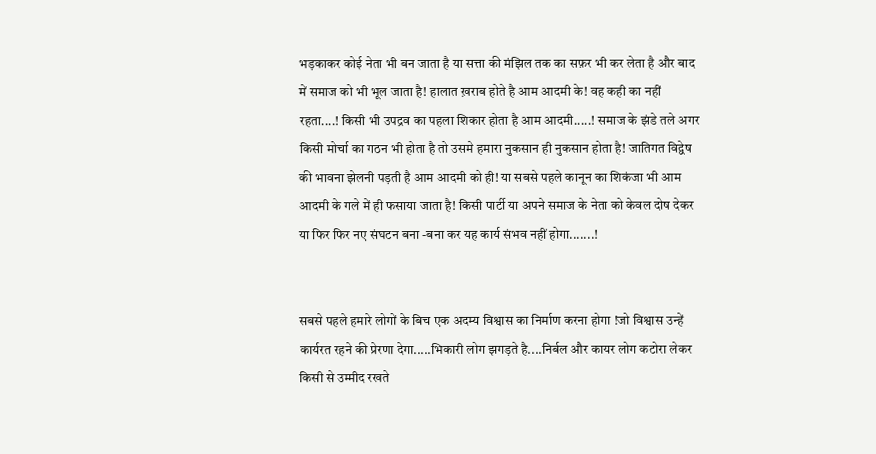भड़काकर कोई नेता भी बन जाता है या सत्ता की मंझिल तक का सफ़र भी कर लेता है और बाद में समाज को भी भूल जाता है! हालात ख़राब होते है आम आदमी के! वह कही का नहीं रहता....! किसी भी उपद्रव का पहला शिकार होता है आम आदमी.....! समाज के झंडे तले अगर किसी मोर्चा का गठन भी होता है तो उसमे हमारा नुकसान ही नुकसान होता है! जातिगत विद्वेष की भावना झेलनी पड़ती है आम आदमी को ही! या सबसे पहले कानून का शिकंजा भी आम आदमी के गले में ही फसाया जाता है! किसी पार्टी या अपने समाज के नेता को केवल दोष देकर या फिर फिर नए संघटन बना -बना कर यह कार्य संभव नहीं होगा.......!


सबसे पहले हमारे लोगों के बिच एक अदम्य विश्वास का निर्माण करना होगा !जो विश्वास उन्हें कार्यरत रहने की प्रेरणा देगा.....भिकारी लोग झगड़ते है....निर्बल और कायर लोग कटोरा लेकर किसी से उम्मीद रखते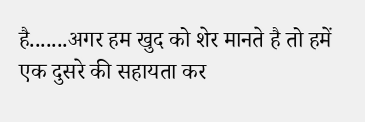है.......अगर हम खुद को शेर मानते है तो हमें एक दुसरे की सहायता कर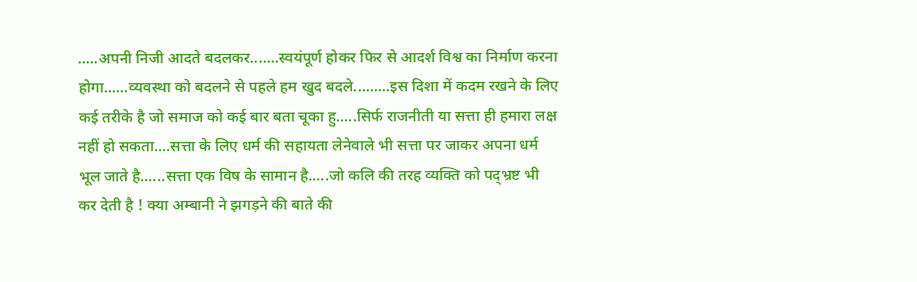.....अपनी निजी आदते बदलकर.......स्वयंपूर्ण होकर फिर से आदर्श विश्व का निर्माण करना होगा......व्यवस्था को बदलने से पहले हम खुद बदले.........इस दिशा में कदम रखने के लिए कई तरीके है जो समाज को कई बार बता चूका हु.....सिर्फ राजनीती या सत्ता ही हमारा लक्ष नहीं हो सकता....सत्ता के लिए धर्म की सहायता लेनेवाले भी सत्ता पर जाकर अपना धर्म भूल जाते है......सत्ता एक विष के सामान है.....जो कलि की तरह व्यक्ति को पद्भ्रष्ट भी कर देती है ! क्या अम्बानी ने झगड़ने की बाते की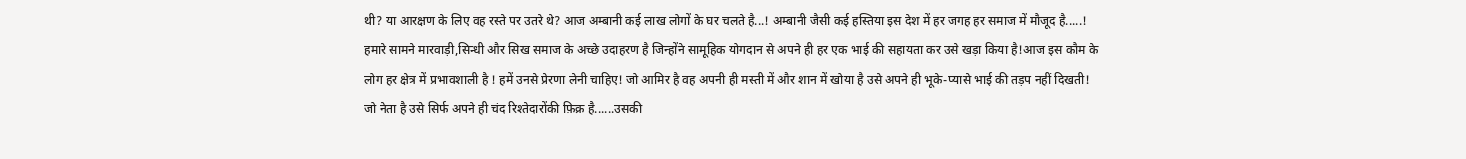थी? या आरक्षण के लिए वह रस्ते पर उतरे थे? आज अम्बानी कई लाख लोगों के घर चलते है...! अम्बानी जैसी कई हस्तिया इस देश में हर जगह हर समाज में मौजूद है.....! हमारे सामने मारवाड़ी,सिन्धी और सिख समाज के अच्छे उदाहरण है जिन्होंने सामूहिक योगदान से अपने ही हर एक भाई की सहायता कर उसे खड़ा किया है!आज इस कौम के लोग हर क्षेत्र में प्रभावशाली है ! हमें उनसे प्रेरणा लेनी चाहिए! जो आमिर है वह अपनी ही मस्ती में और शान में खोया है उसे अपने ही भूके-प्यासे भाई की तड़प नहीं दिखती! जो नेता है उसे सिर्फ अपने ही चंद रिश्तेदारोंकी फ़िक्र है......उसकी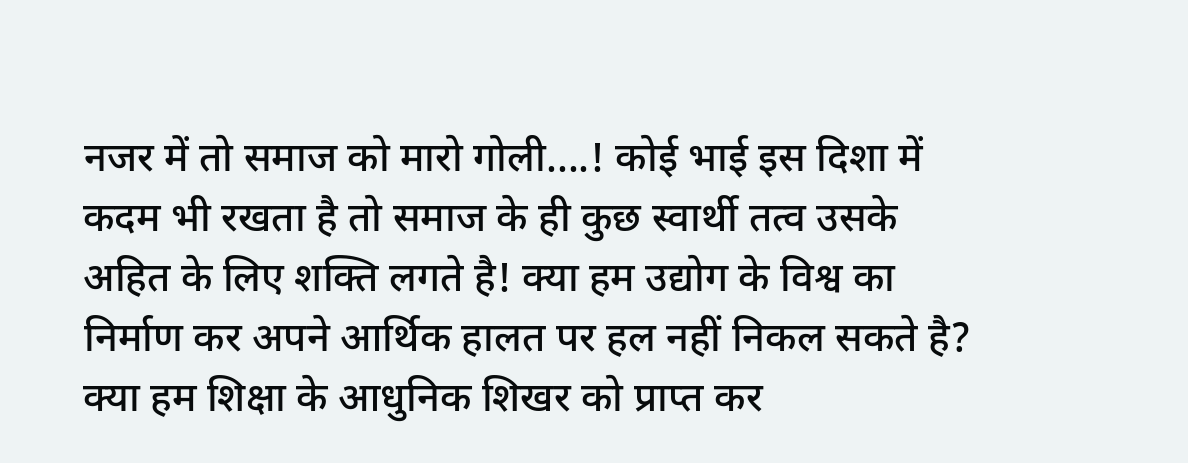नजर में तो समाज को मारो गोली....! कोई भाई इस दिशा में कदम भी रखता है तो समाज के ही कुछ स्वार्थी तत्व उसके अहित के लिए शक्ति लगते है! क्या हम उद्योग के विश्व का निर्माण कर अपने आर्थिक हालत पर हल नहीं निकल सकते है? क्या हम शिक्षा के आधुनिक शिखर को प्राप्त कर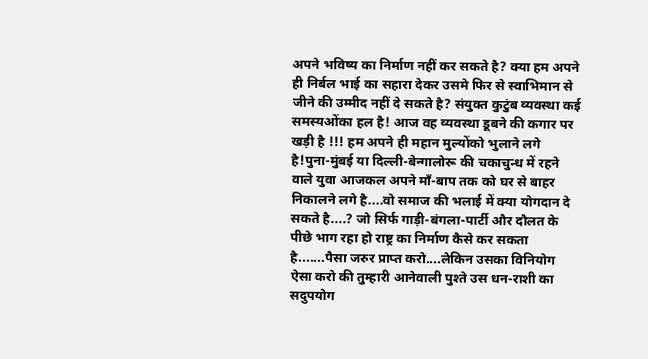अपने भविष्य का निर्माण नहीं कर सकते है? क्या हम अपने ही निर्बल भाई का सहारा देकर उसमे फिर से स्वाभिमान से जीने की उम्मीद नहीं दे सकते है? संयुक्त कुटुंब व्यवस्था कई समस्यओंका हल है! आज वह व्यवस्था डूबने की कगार पर खड़ी है !!! हम अपने ही महान मुल्योंको भुलाने लगे है!पुना-मुंबई या दिल्ली-बेन्गालोरू की चकाचुन्ध में रहने वाले युवा आजकल अपने माँ-बाप तक को घर से बाहर निकालने लगे है....वो समाज की भलाई में क्या योगदान दे सकते है....? जो सिर्फ गाड़ी-बंगला-पार्टी और दौलत के पीछे भाग रहा हो राष्ट्र का निर्माण कैसे कर सकता है.......पैसा जरुर प्राप्त करो....लेकिन उसका विनियोग ऐसा करो की तुम्हारी आनेवाली पुश्ते उस धन-राशी का सदुपयोग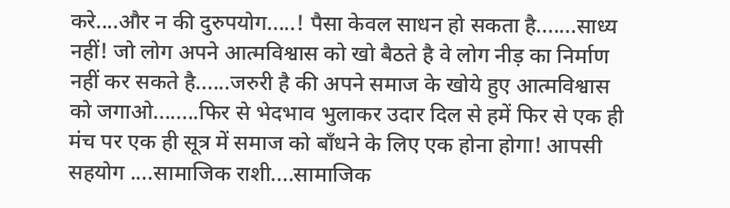करे....और न की दुरुपयोग.....! पैसा केवल साधन हो सकता है.......साध्य नहीं! जो लोग अपने आत्मविश्वास को खो बैठते है वे लोग नीड़ का निर्माण नहीं कर सकते है......जरुरी है की अपने समाज के खोये हुए आत्मविश्वास को जगाओ........फिर से भेदभाव भुलाकर उदार दिल से हमें फिर से एक ही मंच पर एक ही सूत्र में समाज को बाँधने के लिए एक होना होगा! आपसी सहयोग ....सामाजिक राशी....सामाजिक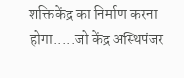शक्तिकेंद्र का निर्माण करना होगा.....जो केंद्र अस्थिपंजर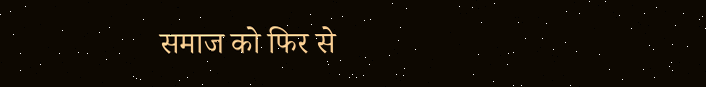समाज को फिर से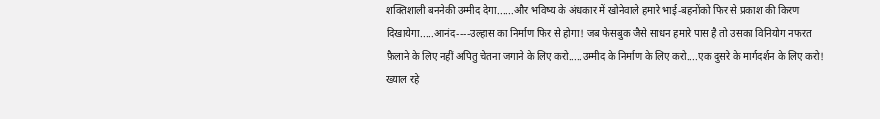शक्तिशाली बननेकी उम्मीद देगा......और भविष्य के अंधकार में खोनेवाले हमारे भाई-बहनोंको फिर से प्रकाश की किरण दिखायेगा.....आनंद----उल्हास का निर्माण फिर से होगा! जब फेसबुक जैसे साधन हमारे पास है तो उसका विनियोग नफरत फ़ैलाने के लिए नहीं अपितु चेतना जगाने के लिए करो.....उम्मीद के निर्माण के लिए करो....एक दुसरे के मार्गदर्शन के लिए करो! ख्याल रहे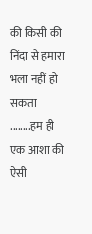की किसी की निंदा से हमारा भला नहीं हो सकता ........हम ही एक आशा की ऐसी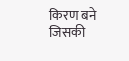किरण बने जिसकी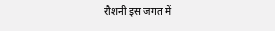रौशनी इस जगत में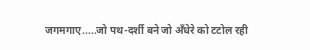जगमगाए.....जो पथ-दर्शी बने जो अँधेरे को टटोल रही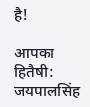है!

आपका हितैषी: जयपालसिंह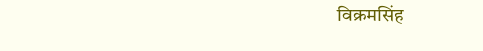विक्रमसिंह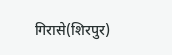गिरासे(शिरपुर)